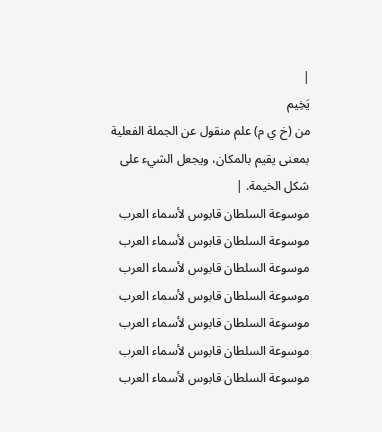|
يَخِيم
من (خ ي م) علم منقول عن الجملة الفعلية بمعنى يقيم بالمكان، ويجعل الشيء على شكل الخيمة. |
موسوعة السلطان قابوس لأسماء العرب
موسوعة السلطان قابوس لأسماء العرب
موسوعة السلطان قابوس لأسماء العرب
موسوعة السلطان قابوس لأسماء العرب
موسوعة السلطان قابوس لأسماء العرب
موسوعة السلطان قابوس لأسماء العرب
موسوعة السلطان قابوس لأسماء العرب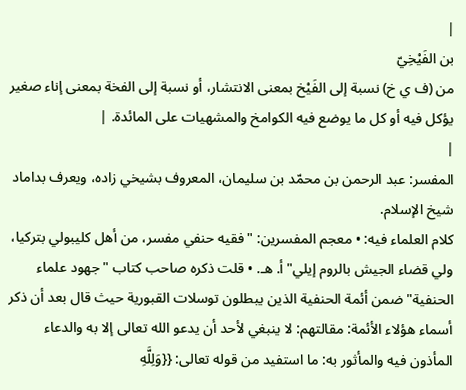|
بن الفَيْخِيّ
من (ف ي خ) نسبة إلى الفَيْخ بمعنى الانتشار، أو نسبة إلى الفخة بمعنى إناء صغير يؤكل فيه أو كل ما يوضع فيه الكوامخ والمشهيات على المائدة. |
|
المفسر: عبد الرحمن بن محمّد بن سليمان، المعروف بشيخي زاده، ويعرف بداماد شيخ الإسلام.
كلام العلماء فيه: • معجم المفسرين: "فقيه حنفي مفسر، من أهل كليبولي بتركيا، ولي قضاء الجيش بالروم إيلي" أ. هـ. • قلت ذكره صاحب كتاب "جهود علماء الحنفية" ضمن أئمة الحنفية الذين يبطلون توسلات القبورية حيث قال بعد أن ذكر أسماء هؤلاء الأئمة: مقالتهم: لا ينبغي لأحد أن يدعو الله تعالى إلا به والدعاء المأذون فيه والمأثور به: ما استفيد من قوله تعالى: {{وَلِلَّهِ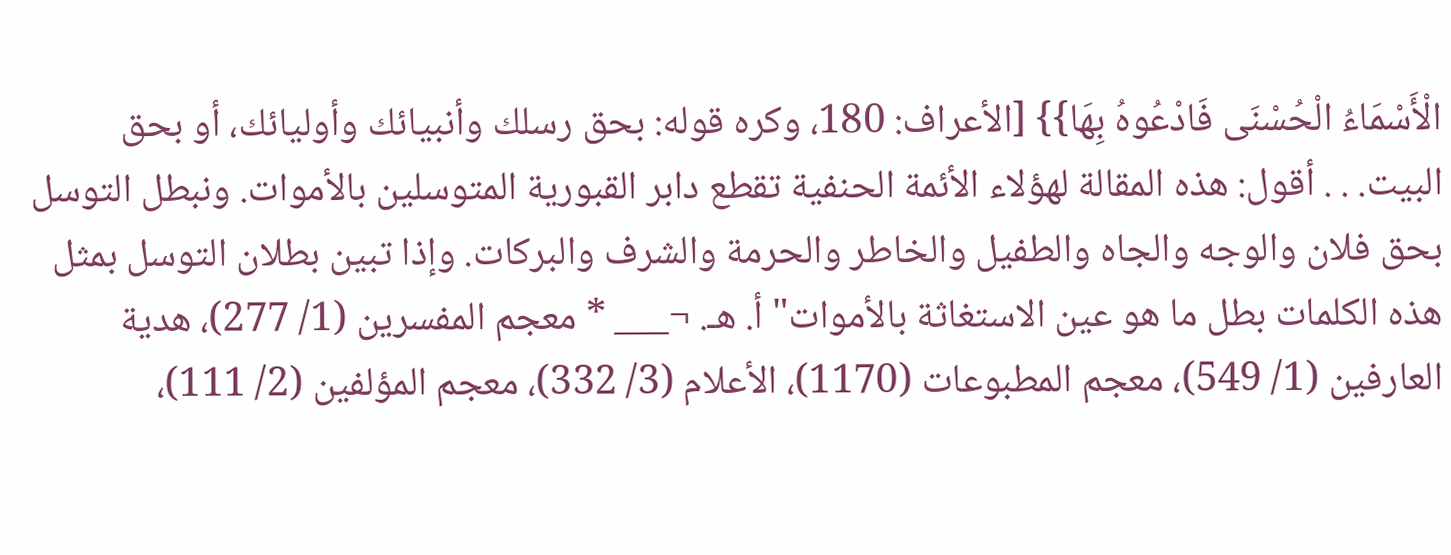الْأَسْمَاءُ الْحُسْنَى فَادْعُوهُ بِهَا}} [الأعراف: 180، وكره قوله: بحق رسلك وأنبيائك وأوليائك، أو بحق البيت. . . أقول: هذه المقالة لهؤلاء الأئمة الحنفية تقطع دابر القبورية المتوسلين بالأموات. ونبطل التوسل بحق فلان والوجه والجاه والطفيل والخاطر والحرمة والشرف والبركات. وإذا تبين بطلان التوسل بمثل هذه الكلمات بطل ما هو عين الاستغاثة بالأموات" أ. هـ. ¬___ * معجم المفسرين (1/ 277)، هدية العارفين (1/ 549)، معجم المطبوعات (1170)، الأعلام (3/ 332)، معجم المؤلفين (2/ 111)،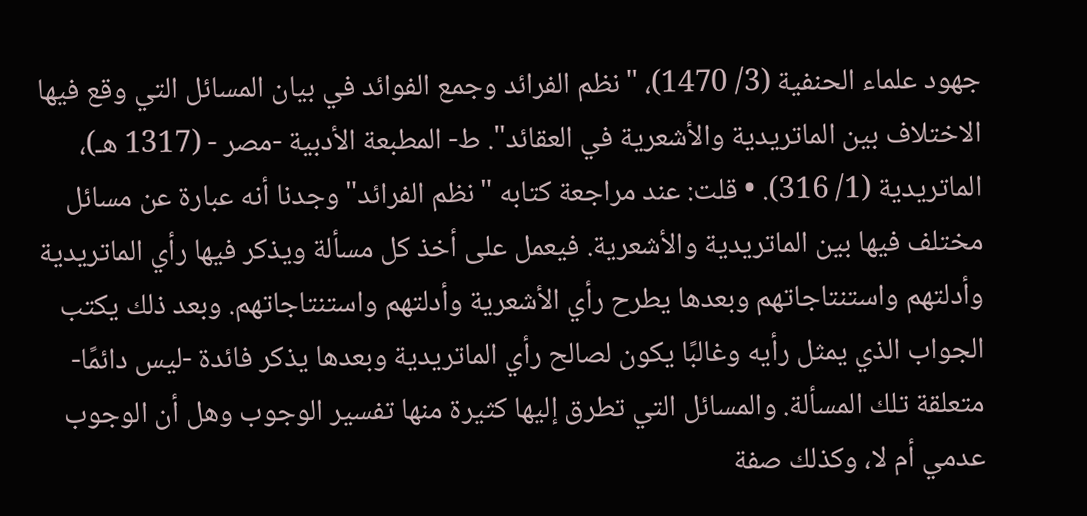جهود علماء الحنفية (3/ 1470)، "نظم الفرائد وجمع الفوائد في بيان المسائل التي وقع فيها الاختلاف بين الماتريدية والأشعرية في العقائد". ط- المطبعة الأدبية -مصر - (1317 هـ)، الماتريدية (1/ 316). • قلت: عند مراجعة كتابه "نظم الفرائد" وجدنا أنه عبارة عن مسائل مختلف فيها بين الماتريدية والأشعرية. فيعمل على أخذ كل مسألة ويذكر فيها رأي الماتريدية وأدلتهم واستنتاجاتهم وبعدها يطرح رأي الأشعرية وأدلتهم واستنتاجاتهم. وبعد ذلك يكتب الجواب الذي يمثل رأيه وغالبًا يكون لصالح رأي الماتريدية وبعدها يذكر فائدة -ليس دائمًا- متعلقة تلك المسألة. والمسائل التي تطرق إليها كثيرة منها تفسير الوجوب وهل أن الوجوب عدمي أم لا، وكذلك صفة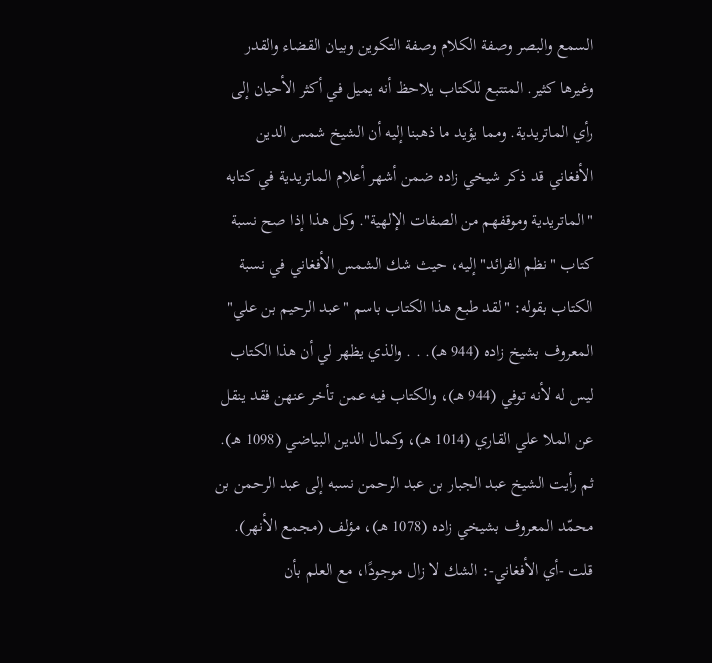السمع والبصر وصفة الكلام وصفة التكوين وبيان القضاء والقدر وغيرها كثير. المتتبع للكتاب يلاحظ أنه يميل في أكثر الأحيان إلى رأي الماتريدية. ومما يؤيد ما ذهبنا إليه أن الشيخ شمس الدين الأفغاني قد ذكر شيخي زاده ضمن أشهر أعلام الماتريدية في كتابه "الماتريدية وموقفهم من الصفات الإلهية". وكل هذا إذا صح نسبة كتاب "نظم الفرائد" إليه، حيث شك الشمس الأفغاني في نسبة الكتاب بقوله: "لقد طبع هذا الكتاب باسم "عبد الرحيم بن علي" المعروف بشيخ زاده (944 هـ). . . والذي يظهر لي أن هذا الكتاب ليس له لأنه توفي (944 هـ)، والكتاب فيه عمن تأخر عنهن فقد ينقل عن الملا علي القاري (1014 هـ)، وكمال الدين البياضي (1098 هـ). ثم رأيت الشيخ عبد الجبار بن عبد الرحمن نسبه إلى عبد الرحمن بن محمّد المعروف بشيخي زاده (1078 هـ)، مؤلف (مجمع الأنهر). قلت -أي الأفغاني-: الشك لا زال موجودًا، مع العلم بأن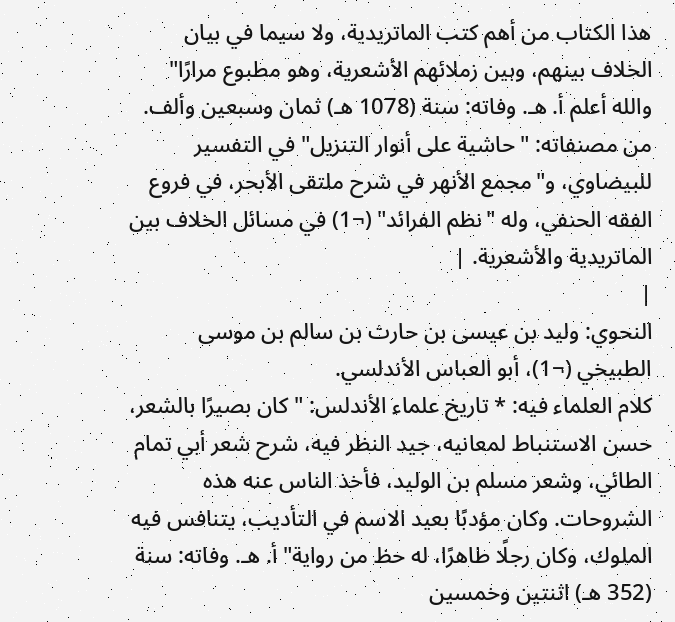هذا الكتاب من أهم كتب الماتريدية، ولا سيما في بيان الخلاف بينهم، وبين زملائهم الأشعرية، وهو مطبوع مرارًا" والله أعلم أ. هـ. وفاته: سنة (1078 هـ) ثمان وسبعين وألف. من مصنفاته: "حاشية على أنوار التنزيل" في التفسير للبيضاوي، و"مجمع الأنهر في شرح ملتقى الأبحر، في فروع الفقه الحنفي، وله "نظم الفرائد" (¬1) في مسائل الخلاف بين الماتريدية والأشعرية. |
|
النحوي: وليد بن عيسى بن حارث بن سالم بن موسى الطبيخي (¬1)، أبو العباس الأندلسي.
كلام العلماء فيه: * تاريخ علماء الأندلس: "كان بصيرًا بالشعر، حسن الاستنباط لمعانيه، جيد النظر فيه، شرح شعر أبي تمام الطائي، وشعر مسلم بن الوليد، فأخذ الناس عنه هذه الشروحات. وكان مؤدبًا بعيد الاسم في التأديب، يتنافس فيه الملوك، وكان رجلًا طاهرًا، له حظ من رواية" أ. هـ. وفاته: سنة (352 هـ) اثنتين وخمسين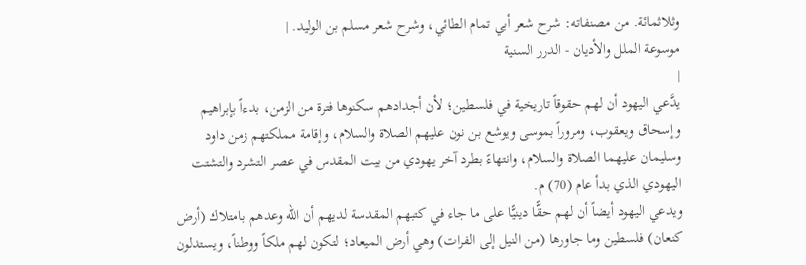وثلاثمائة. من مصنفاته: شرح شعر أبي تمام الطائي، وشرح شعر مسلم بن الوليد. |
موسوعة الملل والأديان - الدرر السنية
|
يدَّعي اليهود أن لهم حقوقاً تاريخية في فلسطين؛ لأن أجدادهم سكنوها فترة من الزمن، بدءاً بإبراهيم وإسحاق ويعقوب، ومروراً بموسى ويوشع بن نون عليهم الصلاة والسلام، وإقامة مملكتهم زمن داود وسليمان عليهما الصلاة والسلام، وانتهاءً بطرد آخر يهودي من بيت المقدس في عصر التشرد والتشتت اليهودي الذي بدأ عام (70) م.
ويدعي اليهود أيضاً أن لهم حقًّا دينيًّا على ما جاء في كتبهم المقدسة لديهم أن الله وعدهم بامتلاك (أرض كنعان) فلسطين وما جاورها (من النيل إلى الفرات) وهي أرض الميعاد؛ لتكون لهم ملكاً ووطناً، ويستدلون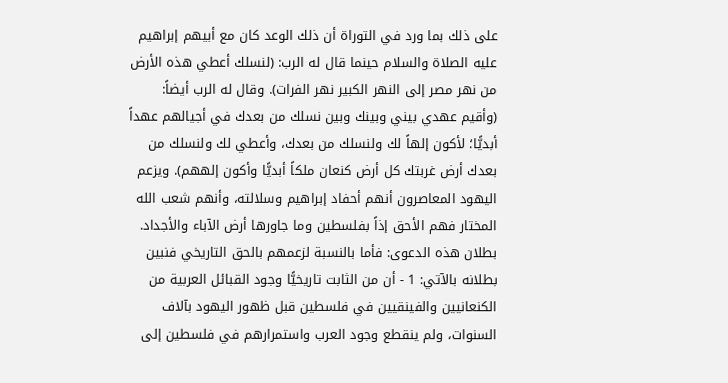على ذلك بما ورد في التوراة أن ذلك الوعد كان مع أبيهم إبراهيم عليه الصلاة والسلام حينما قال له الرب: (لنسلك أعطي هذه الأرض من نهر مصر إلى النهر الكبير نهر الفرات). وقال له الرب أيضاً: (وأقيم عهدي بيني وبينك وبين نسلك من بعدك في أجيالهم عهداً أبديًّا؛ لأكون إلهاً لك ولنسلك من بعدك، وأعطي لك ولنسلك من بعدك أرض غربتك كل أرض كنعان ملكاً أبديًّا وأكون إلههم). ويزعم اليهود المعاصرون أنهم أحفاد إبراهيم وسلالته، وأنهم شعب الله المختار فهم الأحق إذاً بفلسطين وما جاورها أرض الآباء والأجداد. بطلان هذه الدعوى: فأما بالنسبة لزعمهم بالحق التاريخي فنبين بطلانه بالآتي: 1 - أن من الثابت تاريخيًّا وجود القبائل العربية من الكنعانيين والفينقيين في فلسطين قبل ظهور اليهود بآلاف السنوات، ولم ينقطع وجود العرب واستمرارهم في فلسطين إلى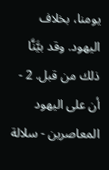يومنا، بخلاف اليهود. وقد بيَّنَّا ذلك من قبل. 2 - أن على اليهود المعاصرين - سلالة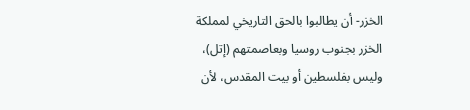الخزر- أن يطالبوا بالحق التاريخي لمملكة الخزر بجنوب روسيا وبعاصمتهم (إتل)، وليس بفلسطين أو بيت المقدس، لأن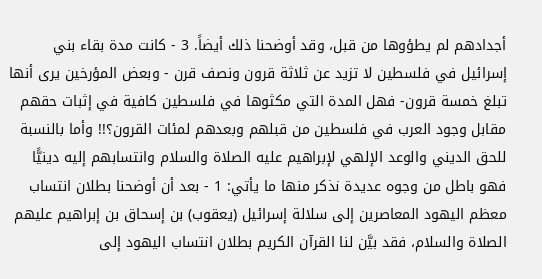أجدادهم لم يطؤوها من قبل، وقد أوضحنا ذلك أيضاً. 3 - كانت مدة بقاء بني إسرائيل في فلسطين لا تزيد عن ثلاثة قرون ونصف قرن - وبعض المؤرخين يرى أنها تبلغ خمسة قرون- فهل المدة التي مكثوها في فلسطين كافية في إثبات حقهم مقابل وجود العرب في فلسطين من قبلهم وبعدهم لمئات القرون؟!! وأما بالنسبة للحق الديني والوعد الإلهي لإبراهيم عليه الصلاة والسلام وانتسابهم إليه دينيًّا فهو باطل من وجوه عديدة نذكر منها ما يأتي: 1 - بعد أن أوضحنا بطلان انتساب معظم اليهود المعاصرين إلى سلالة إسرائيل (يعقوب) بن إسحاق بن إبراهيم عليهم الصلاة والسلام، فقد بيَّن لنا القرآن الكريم بطلان انتساب اليهود إلى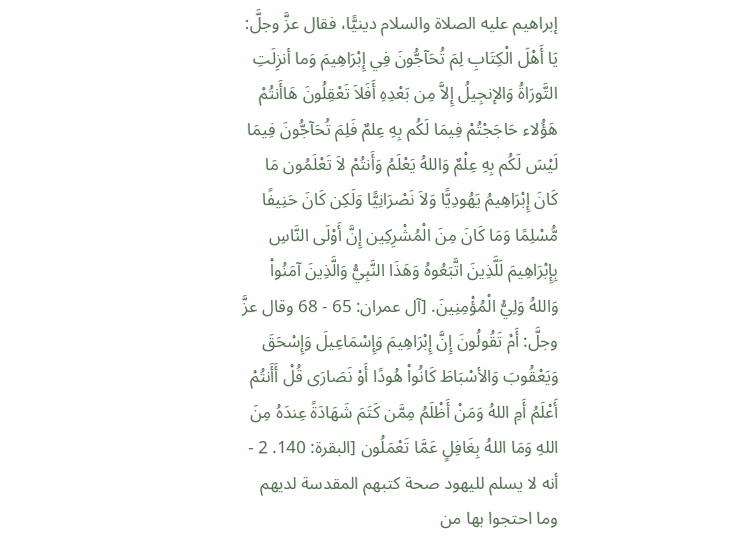إبراهيم عليه الصلاة والسلام دينيًّا، فقال عزَّ وجلَّ: يَا أَهْلَ الْكِتَابِ لِمَ تُحَآجُّونَ فِي إِبْرَاهِيمَ وَما أنزِلَتِ التَّورَاةُ وَالإنجِيلُ إِلاَّ مِن بَعْدِهِ أَفَلاَ تَعْقِلُونَ هَاأَنتُمْ هَؤُلاء حَاجَجْتُمْ فِيمَا لَكُم بِهِ عِلمٌ فَلِمَ تُحَآجُّونَ فِيمَا لَيْسَ لَكُم بِهِ عِلْمٌ وَاللهُ يَعْلَمُ وَأَنتُمْ لاَ تَعْلَمُون مَا كَانَ إِبْرَاهِيمُ يَهُودِيًّا وَلاَ نَصْرَانِيًّا وَلَكِن كَانَ حَنِيفًا مُّسْلِمًا وَمَا كَانَ مِنَ الْمُشْرِكِين إِنَّ أَوْلَى النَّاسِ بِإِبْرَاهِيمَ لَلَّذِينَ اتَّبَعُوهُ وَهَذَا النَّبِيُّ وَالَّذِينَ آمَنُواْ وَاللهُ وَلِيُّ الْمُؤْمِنِينَ. [آل عمران: 65 - 68 وقال عزَّ وجلَّ: أَمْ تَقُولُونَ إِنَّ إِبْرَاهِيمَ وَإِسْمَاعِيلَ وَإِسْحَقَ وَيَعْقُوبَ وَالأسْبَاطَ كَانُواْ هُودًا أَوْ نَصَارَى قُلْ أَأَنتُمْ أَعْلَمُ أَمِ اللهُ وَمَنْ أَظْلَمُ مِمَّن كَتَمَ شَهَادَةً عِندَهُ مِنَ اللهِ وَمَا اللهُ بِغَافِلٍ عَمَّا تَعْمَلُون [البقرة: 140. 2 - أنه لا يسلم لليهود صحة كتبهم المقدسة لديهم وما احتجوا بها من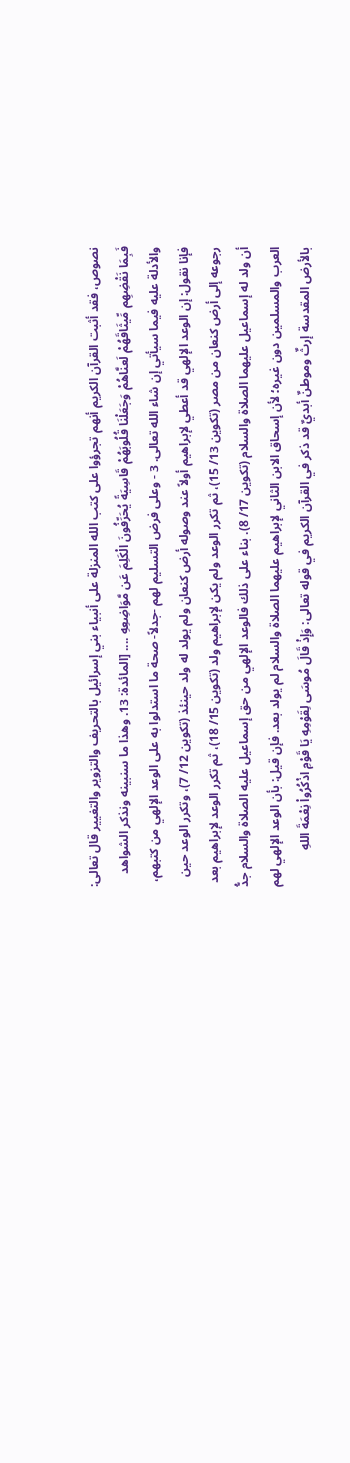نصوص، فقد أثبت القرآن الكريم أنهم تجرؤوا على كتب الله المنزلة على أنبياء بني إسرائيل بالتحريف والتزوير والتغيير قال تعالى: فَبِمَا نَقْضِهِم مِّيثَاقَهُمْ لَعنَّاهُمْ وَجَعَلْنَا قُلُوبَهُمْ قَاسِيَةً يُحَرِّفُونَ الْكَلِمَ عَن مَّوَاضِعِهِ .... [المائدة: 13. وهذا ما سنبينه ونذكر الشواهد والأدلة عليه فيما سيأتي إن شاء الله تعالى. 3 - وعلى فرض التسليم لهم -جدلاً- صحة ما استدلوا به على الوعد الإلهي من كتبهم، فإنا نقول: إن الوعد الإلهي قد أعطي لإبراهيم أولاً عند وصوله أرض كنعان ولم يولد له ولد حينئذ (تكوين 12/ 7)، وتكرر الوعد حين رجوعه إلى أرض كنعان من مصر (تكوين 13/ 15)، ثم تكرر الوعد ولم يكن لإبراهيم ولد (تكوين 15/ 18)، ثم تكرر الوعد لإبراهيم بعد أن ولد له إسماعيل عليهما الصلاة والسلام (تكوين 17/ 8). بناء على ذلك فالوعد الإلهي من حق إسماعيل عليه الصلاة والسلام جدُّ العرب والمسلمين دون غيره؛ لأن إسحاق الابن الثاني لإبراهيم عليهما الصلاة والسلام لم يولد بعد. فإن قيل: بأن الوعد الإلهي لهم بالأرض المقدسة إرثٌ وموطنٌ أبديٌ قد ذكر في القرآن الكريم في قوله تعالى: وَإِذْ قَالَ مُوسَى لِقَوْمِهِ يَا قَوْمِ اذْكُرُواْ نِعْمَةَ اللهِ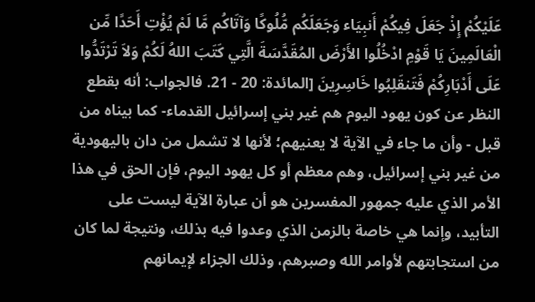عَلَيْكُمْ إِذْ جَعَلَ فِيكُمْ أَنبِيَاء وَجَعَلَكُم مُّلُوكًا وَآتَاكُم مَّا لَمْ يُؤْتِ أَحَدًا مِّن الْعَالَمِينَ يَا قَوْمِ ادْخُلُوا الأَرْضَ المُقَدَّسَةَ الَّتِي كَتَبَ اللهُ لَكُمْ وَلاَ تَرْتَدُّوا عَلَى أَدْبَارِكُمْ فَتَنقَلِبُوا خَاسِرِينَ [المائدة: 20 - 21. فالجواب: أنه بقطع النظر عن كون يهود اليوم هم غير بني إسرائيل القدماء- كما بيناه من قبل - وأن ما جاء في الآية لا يعنيهم؛ لأنها لا تشمل من دان باليهودية من غير بني إسرائيل، وهم معظم أو كل يهود اليوم، فإن الحق في هذا الأمر الذي عليه جمهور المفسرين هو أن عبارة الآية ليست على التأبيد، وإنما هي خاصة بالزمن الذي وعدوا فيه بذلك، ونتيجة لما كان من استجابتهم لأوامر الله وصبرهم، وذلك الجزاء لإيمانهم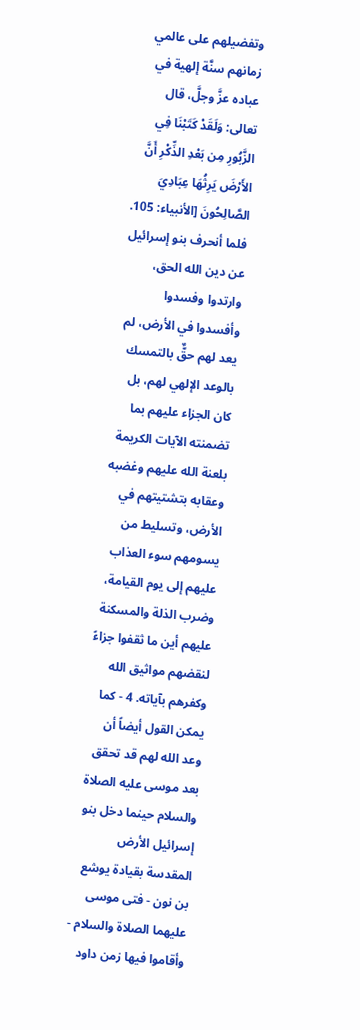وتفضيلهم على عالمي زمانهم سنَّة إلهية في عباده عزَّ وجلَّ، قال تعالى: وَلَقَدْ كَتَبْنَا فِي الزَّبُورِ مِن بَعْدِ الذِّكْرِ أَنَّ الأَرْضَ يَرِثُهَا عِبَادِيَ الصَّالِحُونَ [الأنبياء: 105. فلما أنحرف بنو إسرائيل عن دين الله الحق، وارتدوا وفسدوا وأفسدوا في الأرض، لم يعد لهم حقٌّ بالتمسك بالوعد الإلهي لهم، بل كان الجزاء عليهم بما تضمنته الآيات الكريمة بلعنة الله عليهم وغضبه وعقابه بتشتيتهم في الأرض، وتسليط من يسومهم سوء العذاب عليهم إلى يوم القيامة، وضرب الذلة والمسكنة عليهم أين ما ثقفوا جزاءً لنقضهم مواثيق الله وكفرهم بآياته. 4 - كما يمكن القول أيضاً أن وعد الله لهم قد تحقق بعد موسى عليه الصلاة والسلام حينما دخل بنو إسرائيل الأرض المقدسة بقيادة يوشع بن نون - فتى موسى عليهما الصلاة والسلام - وأقاموا فيها زمن داود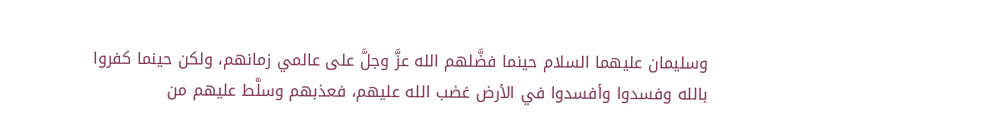وسليمان عليهما السلام حينما فضَّلهم الله عزَّ وجلَّ على عالمي زمانهم، ولكن حينما كفروا بالله وفسدوا وأفسدوا في الأرض غضب الله عليهم، فعذبهم وسلَّط عليهم من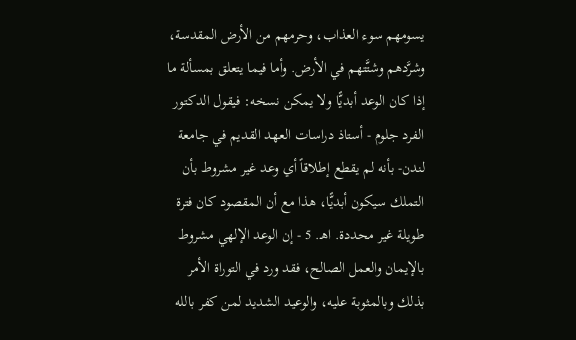يسومهم سوء العذاب، وحرمهم من الأرض المقدسة، وشرَّدهم وشتَّتهم في الأرض. وأما فيما يتعلق بمسألة ما إذا كان الوعد أبديًّا ولا يمكن نسخه: فيقول الدكتور الفرد جلوم - أستاذ دراسات العهد القديم في جامعة لندن- بأنه لم يقطع إطلاقاً أي وعد غير مشروط بأن التملك سيكون أبديًّا، هذا مع أن المقصود كان فترة طويلة غير محددة. اهـ. 5 - إن الوعد الإلهي مشروط بالإيمان والعمل الصالح، فقد ورد في التوراة الأمر بذلك وبالمثوبة عليه، والوعيد الشديد لمن كفر بالله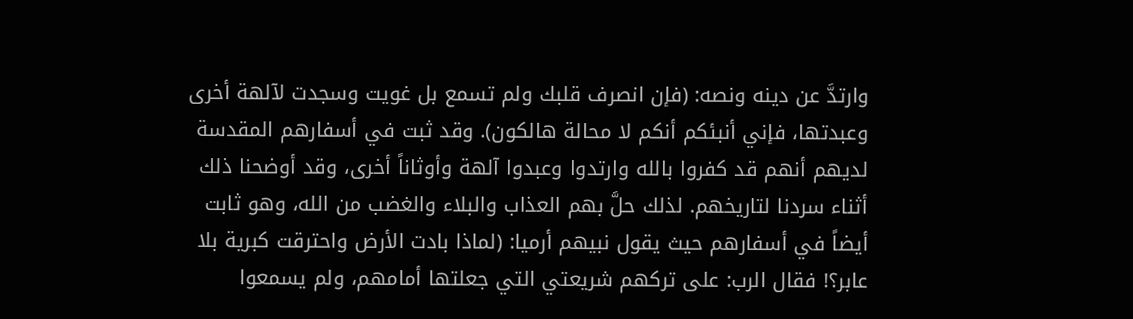وارتدَّ عن دينه ونصه: (فإن انصرف قلبك ولم تسمع بل غويت وسجدت لآلهة أخرى وعبدتها، فإني أنبئكم أنكم لا محالة هالكون). وقد ثبت في أسفارهم المقدسة لديهم أنهم قد كفروا بالله وارتدوا وعبدوا آلهة وأوثاناً أخرى، وقد أوضحنا ذلك أثناء سردنا لتاريخهم. لذلك حلَّ بهم العذاب والبلاء والغضب من الله، وهو ثابت أيضاً في أسفارهم حيث يقول نبيهم أرميا: (لماذا بادت الأرض واحترقت كبرية بلا عابر؟! فقال الرب: على تركهم شريعتي التي جعلتها أمامهم، ولم يسمعوا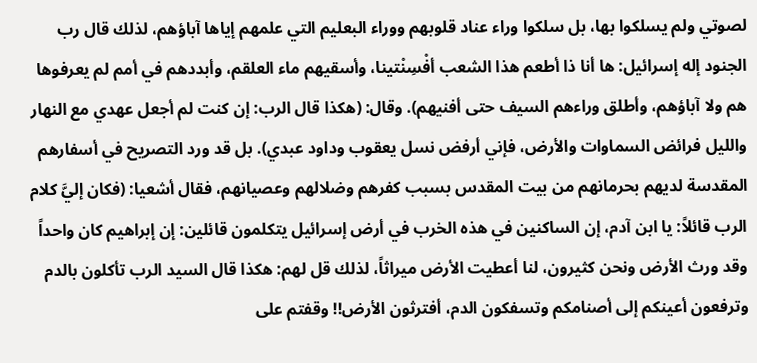لصوتي ولم يسلكوا بها، بل سلكوا وراء عناد قلوبهم ووراء البعليم التي علمهم إياها آباؤهم، لذلك قال رب الجنود إله إسرائيل: ها أنا ذا أطعم هذا الشعب أفْسِنْتينا، وأسقيهم ماء العلقم، وأبددهم في أمم لم يعرفوها هم ولا آباؤهم، وأطلق وراءهم السيف حتى أفنيهم). وقال: (هكذا قال الرب: إن كنت لم أجعل عهدي مع النهار والليل فرائض السماوات والأرض، فإني أرفض نسل يعقوب وداود عبدي). بل قد ورد التصريح في أسفارهم المقدسة لديهم بحرمانهم من بيت المقدس بسبب كفرهم وضلالهم وعصيانهم، فقال أشعيا: (فكان إليَّ كلام الرب قائلاً: يا ابن آدم، إن الساكنين في هذه الخرب في أرض إسرائيل يتكلمون قائلين: إن إبراهيم كان واحداً وقد ورث الأرض ونحن كثيرون، لنا أعطيت الأرض ميراثاً، لذلك قل لهم: هكذا قال السيد الرب تأكلون بالدم وترفعون أعينكم إلى أصنامكم وتسفكون الدم، أفترثون الأرض!! وقفتم على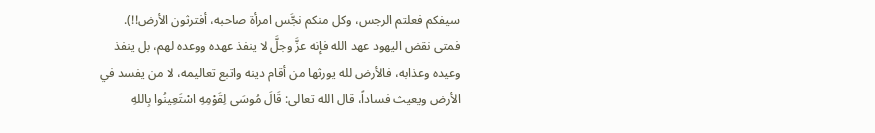سيفكم فعلتم الرجس، وكل منكم نجَّس امرأة صاحبه، أفترثون الأرض!!). فمتى نقض اليهود عهد الله فإنه عزَّ وجلَّ لا ينفذ عهده ووعده لهم، بل ينفذ وعيده وعذابه، فالأرض لله يورثها من أقام دينه واتبع تعاليمه، لا من يفسد في الأرض ويعيث فساداً، قال الله تعالى: قَالَ مُوسَى لِقَوْمِهِ اسْتَعِينُوا بِاللهِ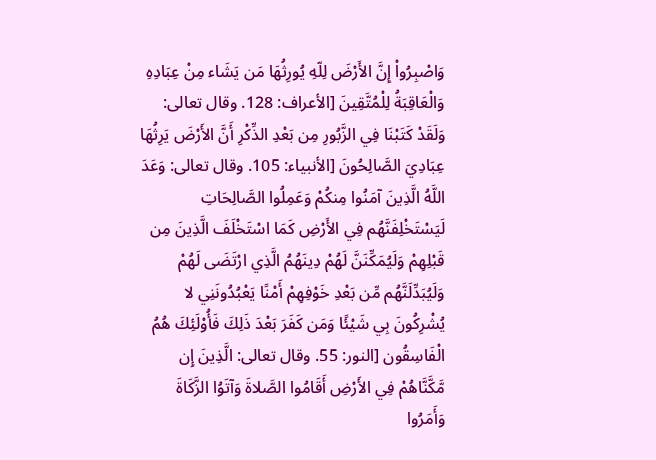وَاصْبِرُواْ إِنَّ الأَرْضَ لِلّهِ يُورِثُهَا مَن يَشَاء مِنْ عِبَادِهِ وَالْعَاقِبَةُ لِلْمُتَّقِينَ [الأعراف: 128. وقال تعالى: وَلَقَدْ كَتَبْنَا فِي الزَّبُورِ مِن بَعْدِ الذِّكْرِ أَنَّ الأَرْضَ يَرِثُهَا عِبَادِيَ الصَّالِحُونَ [الأنبياء: 105. وقال تعالى: وَعَدَ اللَّهُ الَّذِينَ آمَنُوا مِنكُمْ وَعَمِلُوا الصَّالِحَاتِ لَيَسْتَخْلِفَنَّهُم فِي الأَرْضِ كَمَا اسْتَخْلَفَ الَّذِينَ مِن قَبْلِهِمْ وَلَيُمَكِّنَنَّ لَهُمْ دِينَهُمُ الَّذِي ارْتَضَى لَهُمْ وَلَيُبَدِّلَنَّهُم مِّن بَعْدِ خَوْفِهِمْ أَمْنًا يَعْبُدُونَنِي لا يُشْرِكُونَ بِي شَيْئًا وَمَن كَفَرَ بَعْدَ ذَلِكَ فَأُوْلَئِكَ هُمُ الْفَاسِقُون [النور: 55. وقال تعالى: الَّذِينَ إِن مَّكَّنَّاهُمْ فِي الأَرْضِ أَقَامُوا الصَّلاةَ وَآتَوُا الزَّكَاةَ وَأَمَرُوا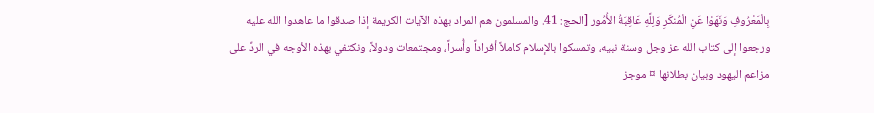بِالْمَعْرُوفِ وَنَهَوْا عَنِ الْمُنكَرِ وَلِلَّهِ عَاقِبَةُ الأُمُور [الحج: 41. والمسلمون هم المراد بهذه الآيات الكريمة إذا صدقوا ما عاهدوا الله عليه ورجعوا إلى كتاب الله عز وجل وسنة نبيه، وتمسكوا بالإسلام كاملاً أفراداً وأُسراً، ومجتمعات ودولاً، ونكتفي بهذه الأوجه في الردِّ على مزاعم اليهود وبيان بطلانها ¤ موجز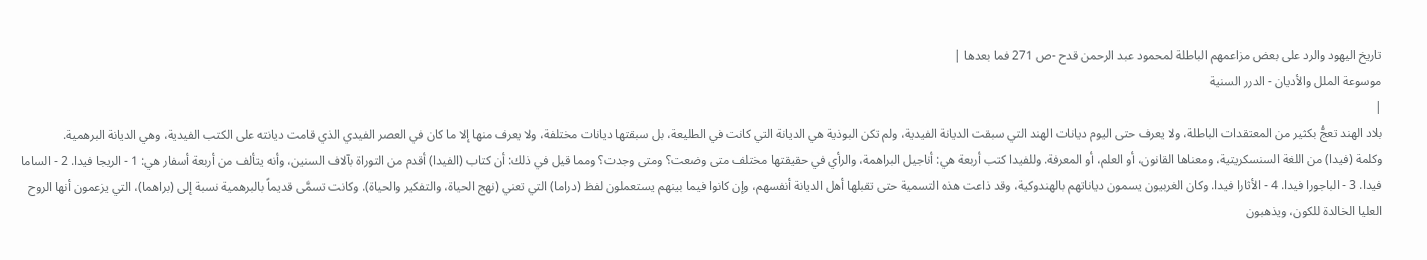تاريخ اليهود والرد على بعض مزاعمهم الباطلة لمحمود عبد الرحمن قدح -ص 271 فما بعدها |
موسوعة الملل والأديان - الدرر السنية
|
بلاد الهند تعجُّ بكثير من المعتقدات الباطلة، ولا يعرف حتى اليوم ديانات الهند التي سبقت الديانة الفيدية، ولم تكن البوذية هي الديانة التي كانت في الطليعة، بل سبقتها ديانات مختلفة، ولا يعرف منها إلا ما كان في العصر الفيدي الذي قامت ديانته على الكتب الفيدية، وهي الديانة البرهمية.
وكلمة (فيدا) من اللغة السنسكريتية، ومعناها القانون، أو العلم، أو المعرفة. وللفيدا كتب أربعة هي: أناجيل البراهمة، والرأي في حقيقتها مختلف متى وضعت؟ ومتى وجدت؟ ومما قيل في ذلك: أن كتاب (الفيدا) أقدم من التوراة بآلاف السنين، وأنه يتألف من أربعة أسفار هي: 1 - الريجا فيدا. 2 - الساما فيدا. 3 - الباجورا فيدا. 4 - الأثارا فيدا. وكان الغربيون يسمون دياناتهم بالهندوكية، وقد ذاعت هذه التسمية حتى تقبلها أهل الديانة أنفسهم، وإن كانوا فيما بينهم يستعملون لفظ (دراما) التي تعني (نهج الحياة، والتفكير والحياة). وكانت تسمَّى قديماً بالبرهمية نسبة إلى (براهما)، التي يزعمون أنها الروح العليا الخالدة للكون، ويذهبون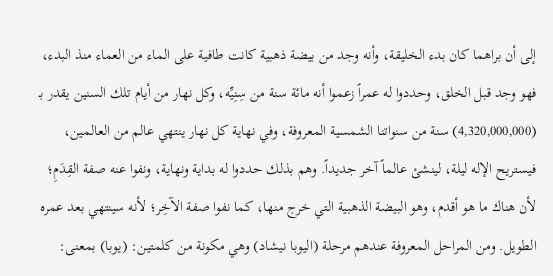إلى أن براهما كان بدء الخليقة، وأنه وجد من بيضة ذهبية كانت طافية على الماء من العماء منذ البدء، فهو وجد قبل الخلق، وحددوا له عمراً زعموا أنه مائة سنة من سِنِيِّه، وكل نهار من أيام تلك السنين يقدر بـ (4,320,000,000) سنة من سنواتنا الشمسية المعروفة، وفي نهاية كل نهار ينتهي عالم من العالمين، فيستريح الإله ليلة، لينشئ عالماً آخر جديداً. وهم بذلك حددوا له بداية ونهاية، ونفوا عنه صفة القِدَمِ؛ لأن هناك ما هو أقدم، وهو البيضة الذهبية التي خرج منها، كما نفوا صفة الآخِر؛ لأنه سينتهي بعد عمره الطويل. ومن المراحل المعروفة عندهم مرحلة (اليوبا نيشاد) وهي مكونة من كلمتين: (يوبا) بمعنى: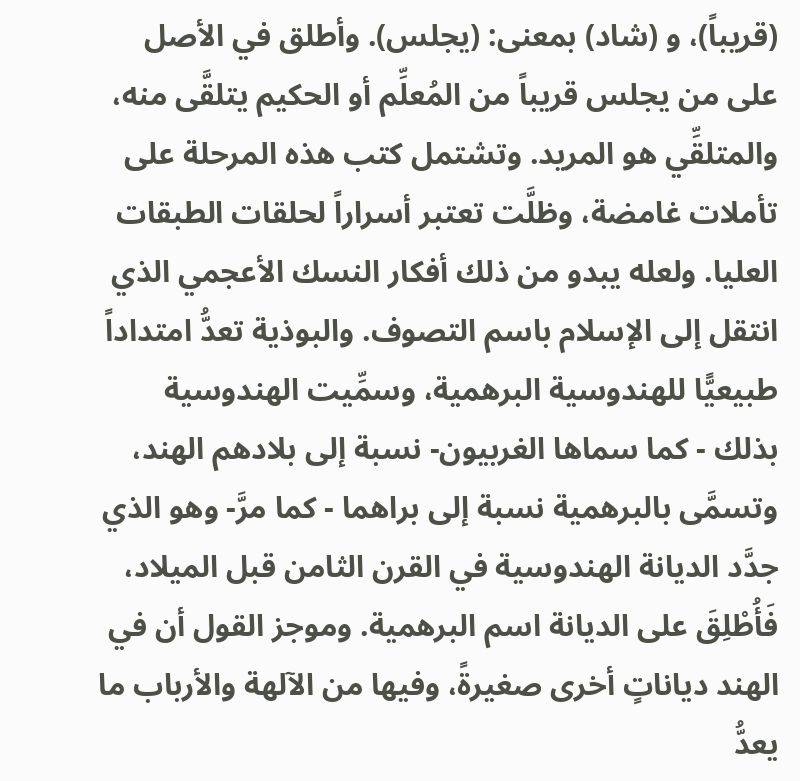(قريباً)، و (شاد) بمعنى: (يجلس). وأطلق في الأصل على من يجلس قريباً من المُعلِّم أو الحكيم يتلقَّى منه، والمتلقِّي هو المريد. وتشتمل كتب هذه المرحلة على تأملات غامضة، وظلَّت تعتبر أسراراً لحلقات الطبقات العليا. ولعله يبدو من ذلك أفكار النسك الأعجمي الذي انتقل إلى الإسلام باسم التصوف. والبوذية تعدُّ امتداداً طبيعيًّا للهندوسية البرهمية، وسمِّيت الهندوسية بذلك - كما سماها الغربيون- نسبة إلى بلادهم الهند، وتسمَّى بالبرهمية نسبة إلى براهما - كما مرَّ- وهو الذي جدَّد الديانة الهندوسية في القرن الثامن قبل الميلاد، فَأُطْلِقَ على الديانة اسم البرهمية. وموجز القول أن في الهند دياناتٍ أخرى صغيرةً، وفيها من الآلهة والأرباب ما يعدُّ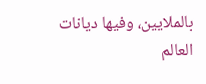بالملايين، وفيها ديانات العالم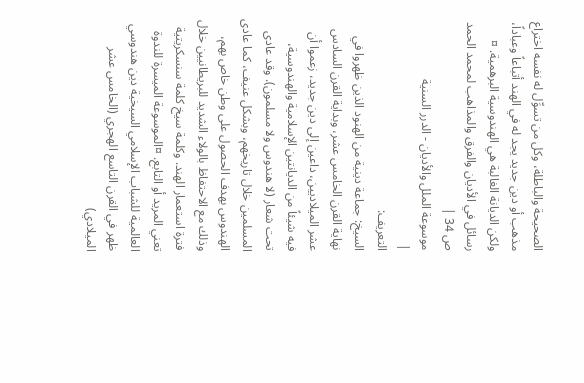الصحيحة والباطلة، وكل من تسوِّل له نفسه اختراع مذهب أو دين جديد يجد له في الهند أتباعاً وعباداً، ولكن الديانة الغالبة هي الهندوسية البرهمية. ¤ رسائل في الأديان والفرق والمذاهب لمحمد الحمد ص 34 |
موسوعة الملل والأديان - الدرر السنية
|
التعريف:
السيخ: جماعة دينية من الهنود الذين ظهروا في نهاية القرن الخامس عشر، وبداية القرن السادس عشر الميلاديين، داعين إلى دين جديد، زعموا أن فيه شيئاً من الديانتين الإسلامية والهندوسية، تحت شعار (لا هندوس ولا مسلمون). وقد عادى المسلمين خلال تاريخهم، وبشكل عنيف، كما عادى الهندوس بهدف الحصول على وطن خاص بهم، وذلك مع الاحتفاظ بالولاء الشديد للبريطانيين خلال فترة استعمار الهند. وكلمة سيخ كلمة سنسكريتية تعني المريد أو التابع. ¤الموسوعة الميسرة للندوة العالمية للشباب الإسلامي السيخية دين هندوسي ظهر في القرن التاسع الهجري (الخامس عشر الميلادي)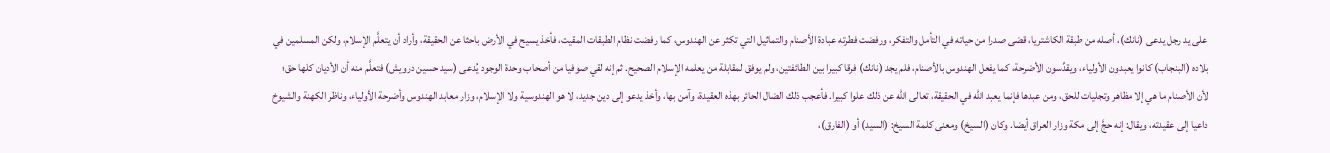على يد رجل يدعى (نانك)، أصله من طبقة الكاشتريا، قضى صدرا من حياته في التأمل والتفكر، ورفضت فطرته عبادة الأصنام والتماثيل التي تكثر عن الهندوس، كما رفضت نظام الطبقات المقيت، فأخذ يسيح في الأرض باحثا عن الحقيقة، وأراد أن يتعلَّم الإسلام، ولكن المسلمين في بلاده (البنجاب) كانوا يعبدون الأولياء، ويقدِّسون الأضرحة، كما يفعل الهندوس بالأصنام، فلم يجد (نانك) فرقا كبيرا بين الطائفتين، ولم يوفق لمقابلة من يعلمه الإسلام الصحيح. ثم إنه لقي صوفيا من أصحاب وحدة الوجود يُدعى (سيد حسين درويش) فتعلَّم منه أن الأديان كلها حق؛ لأن الأصنام ما هي إلا مظاهر وتجليات للحق، ومن عبدها فإنما يعبد الله في الحقيقة، تعالى الله عن ذلك علوا كبيرا. فأعجب ذلك الضال الحائر بهذه العقيدة، وآمن بها، وأخذ يدعو إلى دين جديد، لا هو الهندوسية ولا الإسلام، وزار معابد الهندوس وأضرحة الأولياء، وناظر الكهنة والشيوخ داعيا إلى عقيدته، ويقال: إنه حجَّ إلى مكة وزار العراق أيضا. وكان (السيخ) ومعنى كلمة السيخ: (السيد) أو (الفارق)،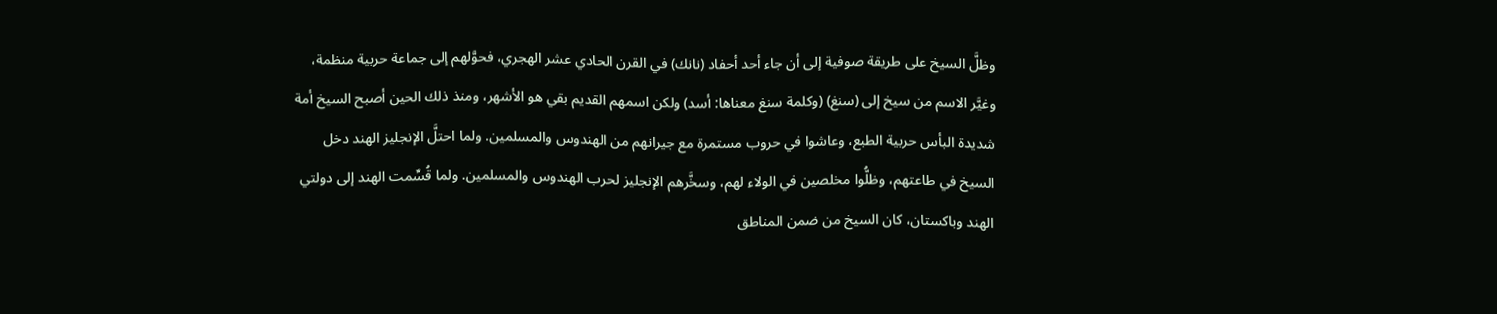وظلَّ السيخ على طريقة صوفية إلى أن جاء أحد أحفاد (نانك) في القرن الحادي عشر الهجري، فحوَّلهم إلى جماعة حربية منظمة، وغيَّر الاسم من سيخ إلى (سنغ) (وكلمة سنغ معناها: أسد) ولكن اسمهم القديم بقي هو الأشهر، ومنذ ذلك الحين أصبح السيخ أمة شديدة البأس حربية الطبع، وعاشوا في حروب مستمرة مع جيرانهم من الهندوس والمسلمين. ولما احتلَّ الإنجليز الهند دخل السيخ في طاعتهم، وظلُّوا مخلصين في الولاء لهم، وسخَّرهم الإنجليز لحرب الهندوس والمسلمين. ولما قُسِّمت الهند إلى دولتي الهند وباكستان، كان السيخ من ضمن المناطق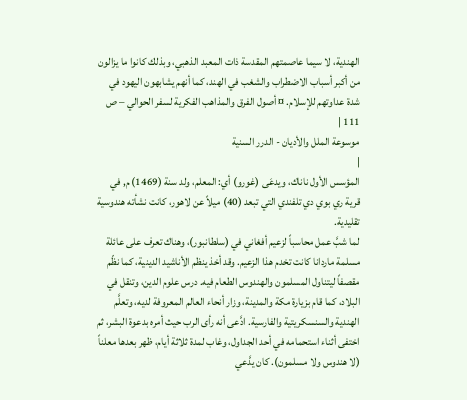الهندية، لا سيما عاصمتهم المقدسة ذات المعبد الذهبي، وبذلك كانوا ما يزالون من أكبر أسباب الاضطراب والشغب في الهند، كما أنهم يشابهون اليهود في شدة عداوتهم للإسلام. ¤ أصول الفرق والمذاهب الفكرية لسفر الحوالي – ص 111 |
موسوعة الملل والأديان - الدرر السنية
|
المؤسس الأول ناناك، ويدعَى (غورو) أي: المعلم، ولد سنة (1469) م, في قرية ري بوي دي تلفندي التي تبعد (40) ميلاً عن لاهور، كانت نشأته هندوسية تقليدية.
لما شبَّ عمل محاسباً لزعيم أفغاني في (سلطانبور)، وهناك تعرف على عائلة مسلمة ماردانا كانت تخدم هذا الزعيم. وقد أخذ ينظم الأناشيد الدينية، كما نظّم مقصفاً ليتناول المسلمون والهندوس الطعام فيه. درس علوم الدين، وتنقل في البلاد، كما قام بزيارة مكة والمدينة، وزار أنحاء العالم المعروفة لديه، وتعلَّم الهندية والسنسكريتية والفارسية. ادَّعى أنه رأى الرب حيث أمره بدعوة البشر، ثم اختفى أثناء استحمامه في أحد الجداول، وغاب لمدة ثلاثة أيام، ظهر بعدها معلناً (لا هندوس ولا مسلمون). كان يدَّعي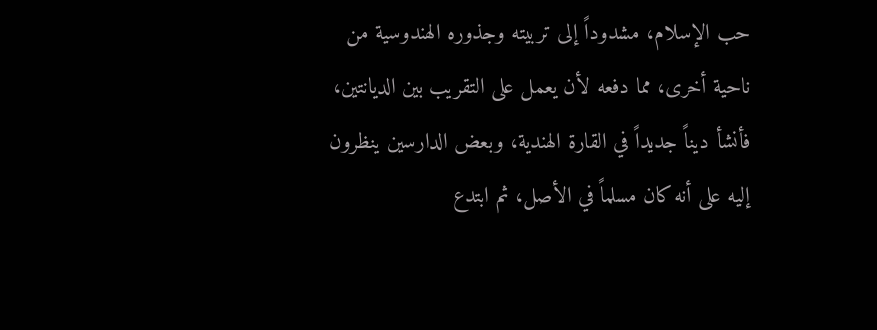حب الإسلام، مشدوداً إلى تربيته وجذوره الهندوسية من ناحية أخرى، مما دفعه لأن يعمل على التقريب بين الديانتين، فأنشأ ديناً جديداً في القارة الهندية، وبعض الدارسين ينظرون إليه على أنه كان مسلماً في الأصل، ثم ابتدع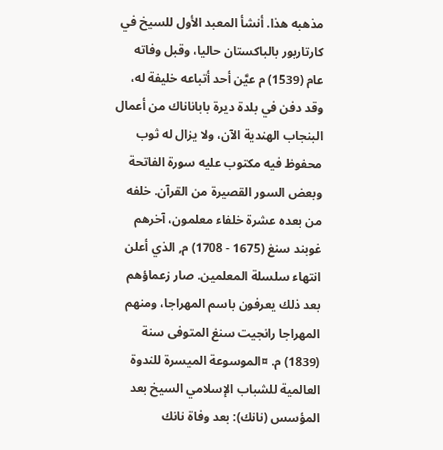مذهبه هذا. أنشأ المعبد الأول للسيخ في كارتاربور بالباكستان حاليا، وقبل وفاته عام (1539) م عيَّن أحد أتباعه خليفة له، وقد دفن في بلدة ديرة باباناناك من أعمال البنجاب الهندية الآن، ولا يزال له ثوب محفوظ فيه مكتوب عليه سورة الفاتحة وبعض السور القصيرة من القرآن. خلفه من بعده عشرة خلفاء معلمون، آخرهم غوبند سنغ (1675 - 1708) م, الذي أعلن انتهاء سلسلة المعلمين. صار زعماؤهم بعد ذلك يعرفون باسم المهراجا، ومنهم المهراجا رانجيت سنغ المتوفى سنة (1839) م. ¤الموسوعة الميسرة للندوة العالمية للشباب الإسلامي السيخ بعد المؤسس (نانك): بعد وفاة نانك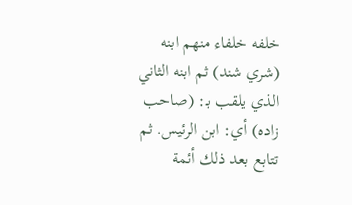خلفه خلفاء منهم ابنه (شري شند) ثم ابنه الثاني الذي يلقب بـ: (صاحب زاده) أي: ابن الرئيس. ثم تتابع بعد ذلك أئمة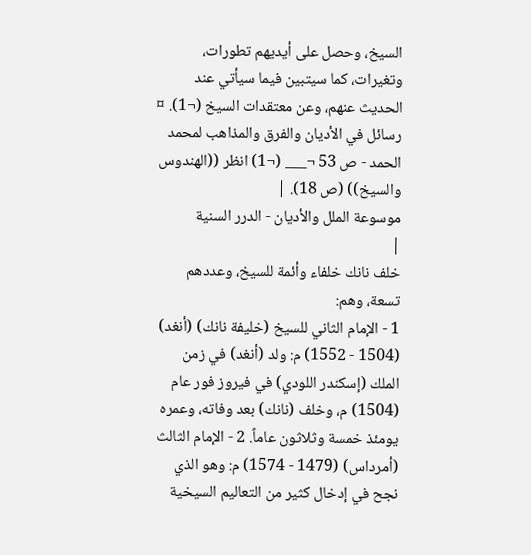السيخ، وحصل على أيديهم تطورات، وتغيرات، كما سيتبين فيما سيأتي عند الحديث عنهم، وعن معتقدات السيخ (¬1). ¤ رسائل في الأديان والفرق والمذاهب لمحمد الحمد - ص 53 ¬___ (¬1) انظر ((الهندوس والسيخ)) (ص 18). |
موسوعة الملل والأديان - الدرر السنية
|
خلف نانك خلفاء وأئمة للسيخ، وعددهم تسعة، وهم:
1 - الإمام الثاني للسيخ (خليفة نانك) (أنغد) (1504 - 1552) م: ولد (أنغد) في زمن الملك (إسكندر اللودي) في فيروز فور عام (1504) م، وخلف (نانك) بعد وفاته، وعمره يومئذ خمسة وثلاثون عاماً. 2 - الإمام الثالث (أمرداس) (1479 - 1574) م: وهو الذي نجح في إدخال كثير من التعاليم السيخية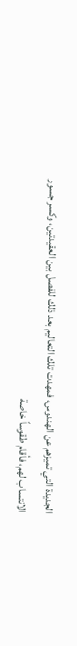الجديدة التي تميزهم عن الهندوس، فمهدت تلك التعاليم بعد ذلك للفصل بين العقيدتين، وكسر جسور الانتساب لهم، فأقام طقوساً خاصة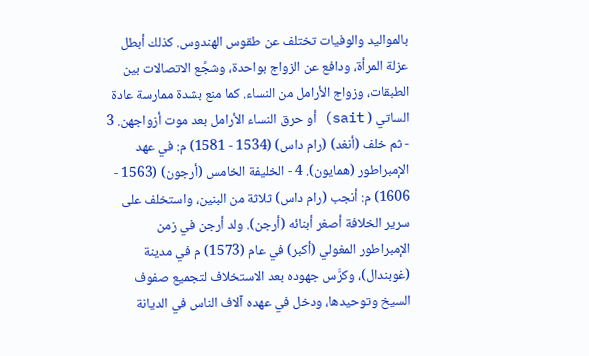بالمواليد والوفيات تختلف عن طقوس الهندوس. كذلك أبطل عزلة المرأة، ودافع عن الزواج بواحدة، وشجَّع الاتصالات بين الطبقات، وزواج الأرامل من النساء. كما منع بشدة ممارسة عادة الساتي ( sait) أو حرق النساء الأرامل بعد موت أزواجهن. 3 - ثم خلف (أنغد) (رام داس) (1534 - 1581) م: في عهد الإمبراطور (همايون). 4 - الخليفة الخامس (أرجون) (1563 - 1606) م: أنجب (رام داس) ثلاثة من البنين، واستخلف على سرير الخلافة أصغر أبنائه (أرجن). ولد أرجن في زمن الإمبراطور المغولي (أكبر) في عام (1573) م في مدينة (غوبندال)، وكرَّس جهوده بعد الاستخلاف لتجميع صفوف السيخ وتوحيدها، ودخل في عهده آلاف الناس في الديانة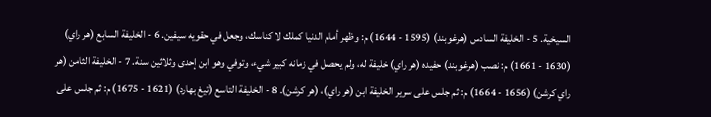السيخية. 5 - الخليفة السادس (هرغوبند) (1595 - 1644) م: وظهر أمام الدنيا كملك لا كناسك، وجعل في حقويه سيفين. 6 - الخليفة السابع (هر راي) (1630 - 1661) م: نصب (هرغوبند) حفيده (هر راي) خليفة له، ولم يحصل في زمانه كبير شيء، وتوفي وهو ابن إحدى وثلاثين سنة. 7 - الخليفة الثامن (هر راي كرشن) (1656 - 1664) م: ثم جلس على سرير الخليفة ابن (هر راي)، (هر كرشن). 8 - الخليفة التاسع (تيغ بهارد) (1621 - 1675) م: ثم جلس على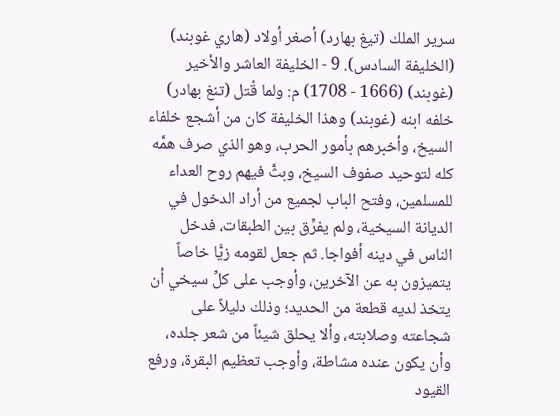سرير الملك (تيغ بهارد) أصغر أولاد (هاري غوبند) (الخليفة السادس). 9 - الخليفة العاشر والأخير (غوبند) (1666 - 1708) م: ولما قُتل (تنغ بهادر) خلفه ابنه (غوبند) وهذا الخليفة كان من أشجع خلفاء السيخ، وأخبرهم بأمور الحرب، وهو الذي صرف همَّه كله لتوحيد صفوف السيخ، وبثَّ فيهم روح العداء للمسلمين، وفتح الباب لجميع من أراد الدخول في الديانة السيخية، ولم يفرِّق بين الطبقات، فدخل الناس في دينه أفواجا. ثم جعل لقومه زيًّا خاصاً يتميزون به عن الآخرين، وأوجب على كلِّ سيخي أن يتخذ لديه قطعة من الحديد؛ وذلك دليلاً على شجاعته وصلابته، وألا يحلق شيئاً من شعر جلده، وأن يكون عنده مشاطة، وأوجب تعظيم البقرة، ورفع القيود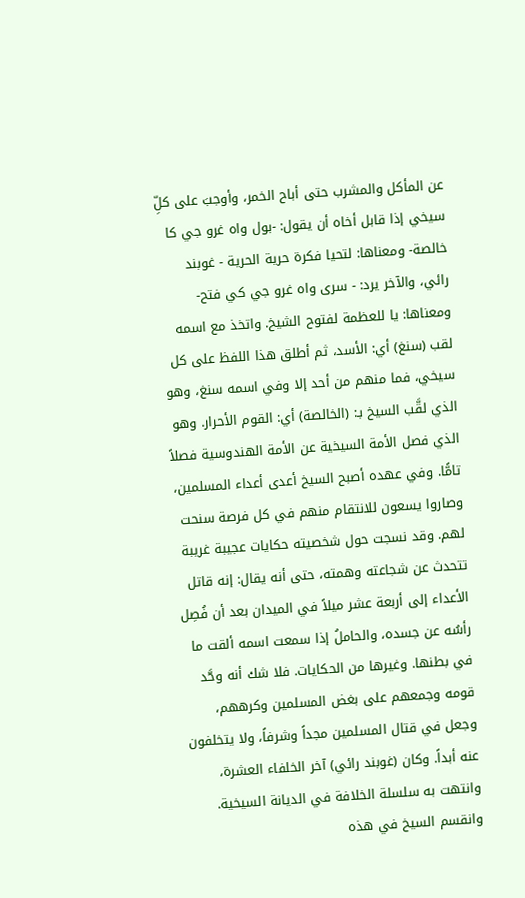عن المأكل والمشرب حتى أباح الخمر، وأوجبَ على كلِّ سيخي إذا قابل أخاه أن يقول: -بول واه غرو جي كا خالصة- ومعناها: لتحيا فكرة حرية الحرية - غوبند رائي، والآخر يرد: - سرى واه غرو جي كي فتح- ومعناها: يا للعظمة لفتوح الشيخ. واتخذ مع اسمه لقب (سنغ) أي: الأسد، ثم أطلق هذا اللفظ على كل سيخي، فما منهم من أحد إلا وفي اسمه سنغ، وهو الذي لقَّب السيخ بـ: (الخالصة) أي: القوم الأحرار. وهو الذي فصل الأمة السيخية عن الأمة الهندوسية فصلاً تامًّا. وفي عهده أصبح السيخ أعدى أعداء المسلمين، وصاروا يسعون للانتقام منهم في كل فرصة سنحت لهم. وقد نسجت حول شخصيته حكايات عجيبة غريبة تتحدث عن شجاعته وهمته، حتى أنه يقال: إنه قاتل الأعداء إلى أربعة عشر ميلاً في الميدان بعد أن فُصِل رأسُه عن جسده، والحاملُ إذا سمعت اسمه ألقت ما في بطنها. وغيرها من الحكايات. فلا شك أنه وحَّد قومه وجمعهم على بغض المسلمين وكرههم، وجعل في قتال المسلمين مجداً وشرفاً، ولا يتخلفون عنه أبداً. وكان (غوبند رائي) آخر الخلفاء العشرة، وانتهت به سلسلة الخلافة في الديانة السيخية. وانقسم السيخ في هذه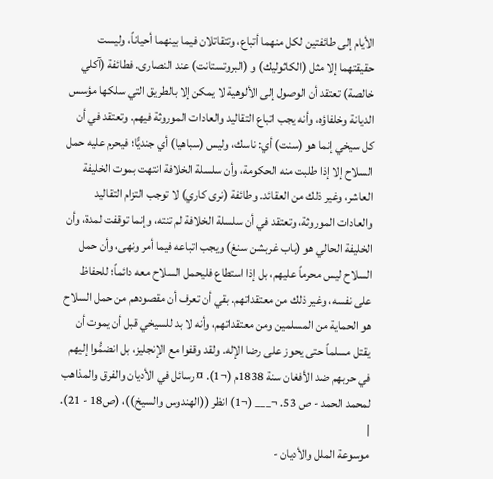الأيام إلى طائفتين لكل منهما أتباع، وتتقاتلان فيما بينهما أحياناً، وليست حقيقتهما إلا مثل (الكاثوليك) و (البروتستانت) عند النصارى. فطائفة (آكلي خالصة) تعتقد أن الوصول إلى الألوهية لا يمكن إلا بالطريق التي سلكها مؤسس الديانة وخلفاؤه، وأنه يجب اتباع التقاليد والعادات الموروثة فيهم. وتعتقد في أن كل سيخي إنما هو (سنت) أي: ناسك، وليس (سباهيا) أي جنديًّا؛ فيحرم عليه حمل السلاح إلا إذا طلبت منه الحكومة، وأن سلسلة الخلافة انتهت بموت الخليفة العاشر، وغير ذلك من العقائد. وطائفة (نرى كاري) لا توجب التزام التقاليد والعادات الموروثة، وتعتقد في أن سلسلة الخلافة لم تنته، وإنما توقفت لمدة، وأن الخليفة الحالي هو (باب غربشن سنغ) ويجب اتباعه فيما أمر ونهى، وأن حمل السلاح ليس محرماً عليهم، بل إذا استطاع فليحمل السلاح معه دائماً؛ للحفاظ على نفسه، وغير ذلك من معتقداتهم. بقي أن تعرف أن مقصودهم من حمل السلاح هو الحماية من المسلمين ومن معتقداتهم، وأنه لا بد للسيخي قبل أن يموت أن يقتل مسلماً حتى يحوز على رضا الإله. ولقد وقفوا مع الإنجليز، بل انضمُّوا إليهم في حربهم ضد الأفغان سنة 1838م (¬1). ¤ رسائل في الأديان والفرق والمذاهب لمحمد الحمد - ص 53. ¬___ (¬1) انظر ((الهندوس والسيخ))، (ص18 - 21). |
موسوعة الملل والأديان -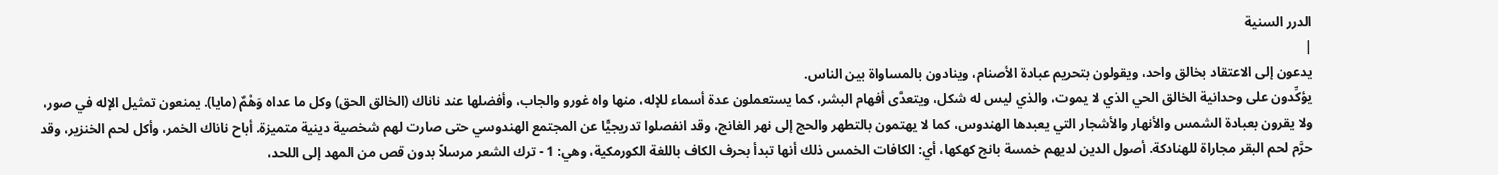الدرر السنية
|
يدعون إلى الاعتقاد بخالق واحد، ويقولون بتحريم عبادة الأصنام، وينادون بالمساواة بين الناس.
يؤكِّدون على وحدانية الخالق الحي الذي لا يموت، والذي ليس له شكل، ويتعدَّى أفهام البشر، كما يستعملون عدة أسماء للإله، منها واه غورو والجاب، وأفضلها عند ناناك (الخالق الحق) وكل ما عداه وَهْمٌ (مايا). يمنعون تمثيل الإله في صور، ولا يقرون بعبادة الشمس والأنهار والأشجار التي يعبدها الهندوس، كما لا يهتمون بالتطهر والحج إلى نهر الغانج، وقد انفصلوا تدريجيًّا عن المجتمع الهندوسي حتى صارت لهم شخصية دينية متميزة. أباح ناناك الخمر، وأكل لحم الخنزير، وقد حرَّم لحم البقر مجاراة للهنادكة. أصول الدين لديهم خمسة بانج كهكها، أي: الكافات الخمس ذلك أنها تبدأ بحرف الكاف باللغة الكورمكية، وهي: 1 - ترك الشعر مرسلاً بدون قص من المهد إلى اللحد،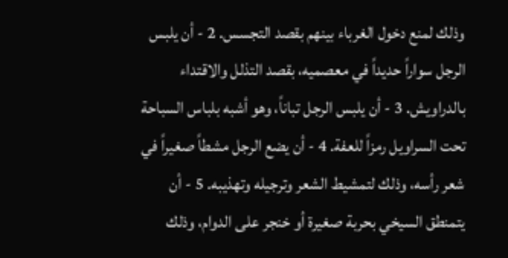وذلك لمنع دخول الغرباء بينهم بقصد التجسس. 2 - أن يلبس الرجل سواراً حديداً في معصميه، بقصد التذلل والاقتداء بالدراويش. 3 - أن يلبس الرجل تباناً، وهو أشبه بلباس السباحة تحت السراويل رمزاً للعفة. 4 - أن يضع الرجل مشطاً صغيراً في شعر رأسه، وذلك لتمشيط الشعر وترجيله وتهذيبه. 5 - أن يتمنطق السيخي بحربة صغيرة أو خنجر على الدوام، وذلك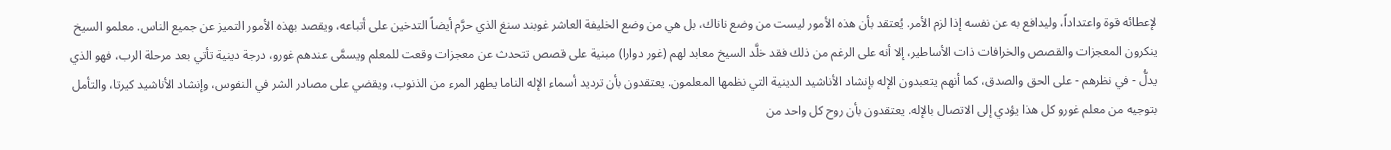لإعطائه قوة واعتداداً، وليدافع به عن نفسه إذا لزم الأمر. يُعتقد بأن هذه الأمور ليست من وضع ناناك، بل هي من وضع الخليفة العاشر غوبند سنغ الذي حرَّم أيضاً التدخين على أتباعه، ويقصد بهذه الأمور التميز عن جميع الناس. معلمو السيخ ينكرون المعجزات والقصص والخرافات ذات الأساطير، إلا أنه على الرغم من ذلك فقد خلَّد السيخ معابد لهم (غور دوارا) مبنية على قصص تتحدث عن معجزات وقعت للمعلم ويسمَّى عندهم غورو، درجة دينية تأتي بعد مرحلة الرب، فهو الذي يدلُّ - في نظرهم - على الحق والصدق، كما أنهم يتعبدون الإله بإنشاد الأناشيد الدينية التي نظمها المعلمون. يعتقدون بأن ترديد أسماء الإله الناما يطهر المرء من الذنوب، ويقضي على مصادر الشر في النفوس، وإنشاد الأناشيد كيرتا، والتأمل بتوجيه من معلم غورو كل هذا يؤدي إلى الاتصال بالإله. يعتقدون بأن روح كل واحد من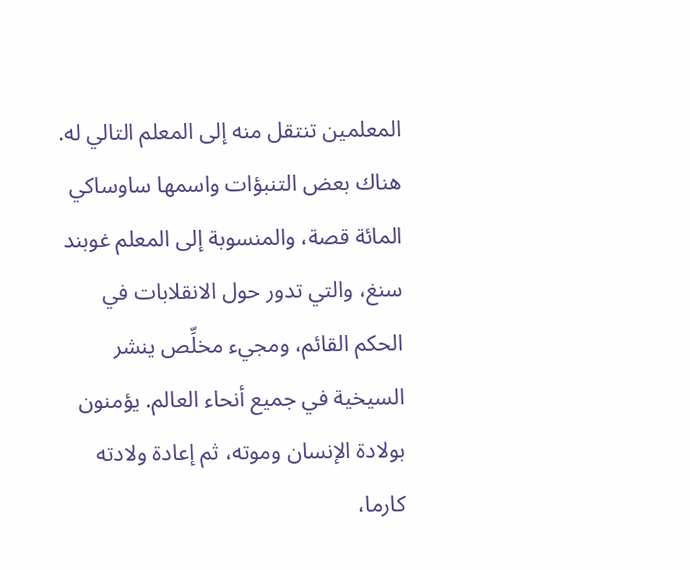المعلمين تنتقل منه إلى المعلم التالي له. هناك بعض التنبؤات واسمها ساوساكي المائة قصة، والمنسوبة إلى المعلم غوبند سنغ، والتي تدور حول الانقلابات في الحكم القائم، ومجيء مخلِّص ينشر السيخية في جميع أنحاء العالم. يؤمنون بولادة الإنسان وموته، ثم إعادة ولادته كارما،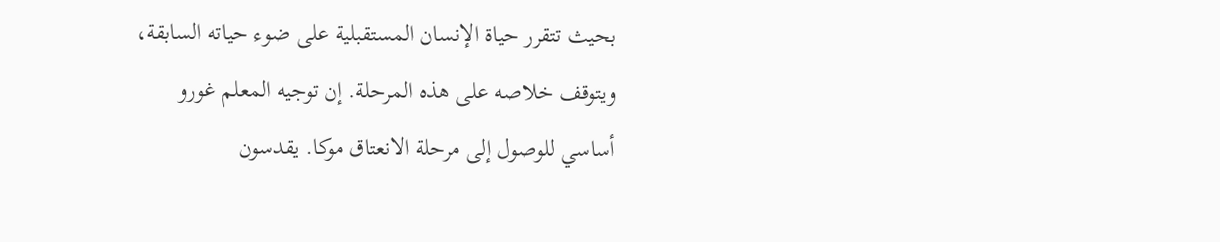بحيث تتقرر حياة الإنسان المستقبلية على ضوء حياته السابقة، ويتوقف خلاصه على هذه المرحلة. إن توجيه المعلم غورو أساسي للوصول إلى مرحلة الانعتاق موكا. يقدسون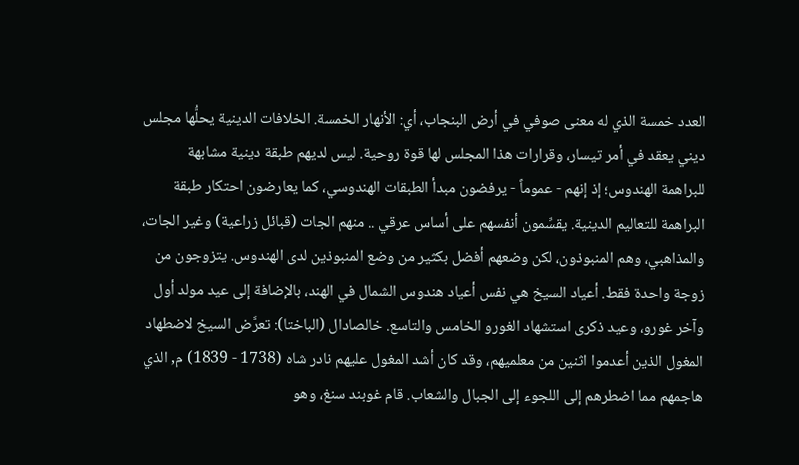العدد خمسة الذي له معنى صوفي في أرض البنجاب، أي: الأنهار الخمسة. الخلافات الدينية يحلُّها مجلس ديني يعقد في أمر تيسار، وقرارات هذا المجلس لها قوة روحية. ليس لديهم طبقة دينية مشابهة للبراهمة الهندوس؛ إذ إنهم - عموماً - يرفضون مبدأ الطبقات الهندوسي، كما يعارضون احتكار طبقة البراهمة للتعاليم الدينية. يقسِّمون أنفسهم على أساس عرقي .. منهم الجات (قبائل زراعية) وغير الجات، والمذاهبي، وهم المنبوذون، لكن وضعهم أفضل بكثير من وضع المنبوذين لدى الهندوس. يتزوجون من زوجة واحدة فقط. أعياد السيخ هي نفس أعياد هندوس الشمال في الهند، بالإضافة إلى عيد مولد أول وآخر غورو، وعيد ذكرى استشهاد الغورو الخامس والتاسع. خالصادال (الباختا): تعرَّض السيخ لاضطهاد المغول الذين أعدموا اثنين من معلميهم، وقد كان أشد المغول عليهم نادر شاه (1738 - 1839) م, الذي هاجمهم مما اضطرهم إلى اللجوء إلى الجبال والشعاب. قام غوبند سنغ، وهو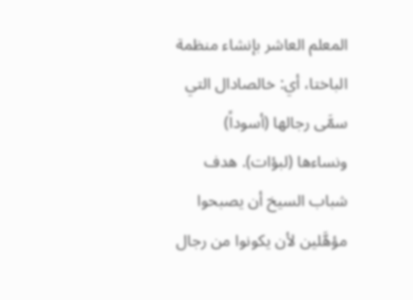المعلم العاشر بإنشاء منظمة الباختا، أي: خالصادال التي سمَّى رجالها (أسوداً) ونساءها (لبؤات). هدف شباب السيخ أن يصبحوا مؤهَّلين لأن يكونوا من رجال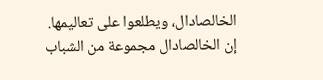الخالصادال، ويطلعوا على تعاليمها. إن الخالصادال مجموعة من الشباب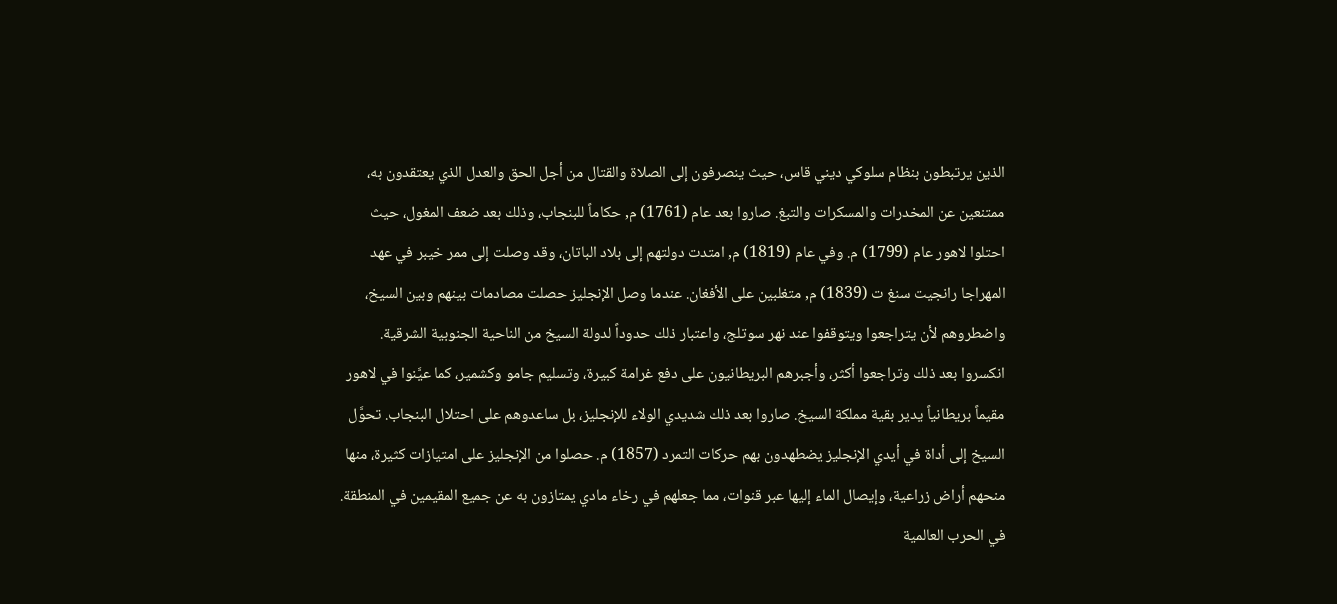الذين يرتبطون بنظام سلوكي ديني قاس، حيث ينصرفون إلى الصلاة والقتال من أجل الحق والعدل الذي يعتقدون به، ممتنعين عن المخدرات والمسكرات والتبغ. صاروا بعد عام (1761) م, حكاماً للبنجاب، وذلك بعد ضعف المغول، حيث احتلوا لاهور عام (1799) م. وفي عام (1819) م, امتدت دولتهم إلى بلاد الباتان، وقد وصلت إلى ممر خيبر في عهد المهراجا رانجيت سنغ ت (1839) م, متغلبين على الأفغان. عندما وصل الإنجليز حصلت مصادمات بينهم وبين السيخ، واضطروهم لأن يتراجعوا ويتوقفوا عند نهر سوتلج، واعتبار ذلك حدوداً لدولة السيخ من الناحية الجنوبية الشرقية. انكسروا بعد ذلك وتراجعوا أكثر، وأجبرهم البريطانيون على دفع غرامة كبيرة، وتسليم جامو وكشمير، كما عيَّنوا في لاهور مقيماً بريطانياً يدير بقية مملكة السيخ. صاروا بعد ذلك شديدي الولاء للإنجليز، بل ساعدوهم على احتلال البنجاب. تحوَّل السيخ إلى أداة في أيدي الإنجليز يضطهدون بهم حركات التمرد (1857) م. حصلوا من الإنجليز على امتيازات كثيرة، منها منحهم أراض زراعية، وإيصال الماء إليها عبر قنوات، مما جعلهم في رخاء مادي يمتازون به عن جميع المقيمين في المنطقة. في الحرب العالمية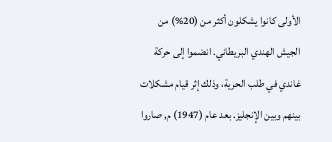الأولى كانوا يشكلون أكثر من (20%) من الجيش الهندي البريطاني. انضموا إلى حركة غاندي في طلب الحرية، وذلك إثر قيام مشكلات بينهم وبين الإنجليز. بعد عام (1947) م, صاروا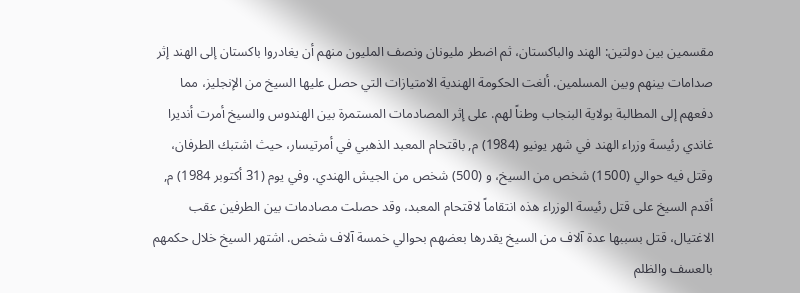مقسمين بين دولتين: الهند والباكستان، ثم اضطر مليونان ونصف المليون منهم أن يغادروا باكستان إلى الهند إثر صدامات بينهم وبين المسلمين. ألغت الحكومة الهندية الامتيازات التي حصل عليها السيخ من الإنجليز، مما دفعهم إلى المطالبة بولاية البنجاب وطناً لهم. على إثر المصادمات المستمرة بين الهندوس والسيخ أمرت أنديرا غاندي رئيسة وزراء الهند في شهر يونيو (1984) م, باقتحام المعبد الذهبي في أمرتيسار، حيث اشتبك الطرفان، وقتل فيه حوالي (1500) شخص من السيخ، و (500) شخص من الجيش الهندي. وفي يوم (31 أكتوبر 1984) م, أقدم السيخ على قتل رئيسة الوزراء هذه انتقاماً لاقتحام المعبد، وقد حصلت مصادمات بين الطرفين عقب الاغتيال، قتل بسببها عدة آلاف من السيخ يقدرها بعضهم بحوالي خمسة آلاف شخص. اشتهر السيخ خلال حكمهم بالعسف والظلم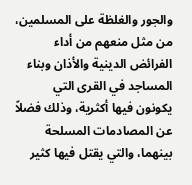والجور والغلظة على المسلمين، من مثل منعهم من أداء الفرائض الدينية والأذان وبناء المساجد في القرى التي يكونون فيها أكثرية، وذلك فضلاً عن المصادمات المسلحة بينهما، والتي يقتل فيها كثير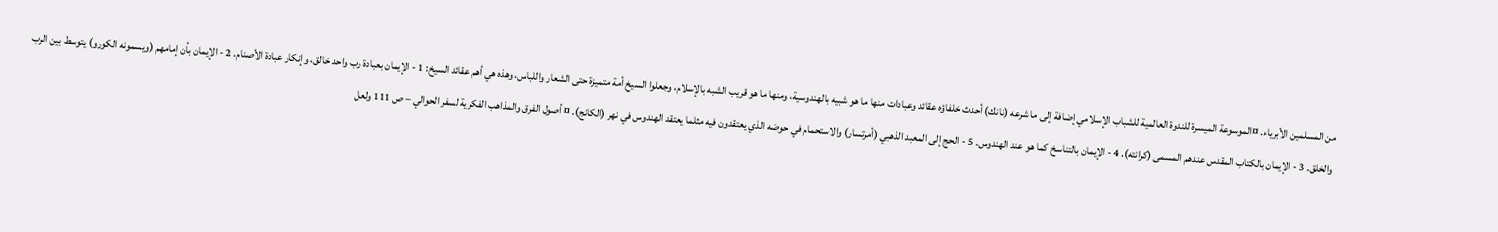من المسلمين الأبرياء. ¤الموسوعة الميسرة للندوة العالمية للشباب الإسلامي إضافة إلى ما شرعه (نانك) أحدث خلفاؤه عقائد وعبادات منها ما هو شبيه بالهندوسية، ومنها ما هو قريب الشبه بالإسلام، وجعلوا السيخ أمة متميزة حتى الشعار واللباس، وهذه هي أهم عقائد السيخ: 1 - الإيمان بعبادة رب واحد خالق، وإنكار عبادة الأصنام. 2 - الإيمان بأن إمامهم (ويسمونه الكورو) يتوسط بين الرب والخلق. 3 - الإيمان بالكتاب المقدس عندهم المسمى (كرانته). 4 - الإيمان بالتناسخ كما هو عند الهندوس. 5 - الحج إلى المعبد الذهبي (أمرتسار) والاستحمام في حوضه الذي يعتقدون فيه مثلما يعتقد الهندوس في نهر (الكانج). ¤ أصول الفرق والمذاهب الفكرية لسفر الحوالي – ص 111 ولعل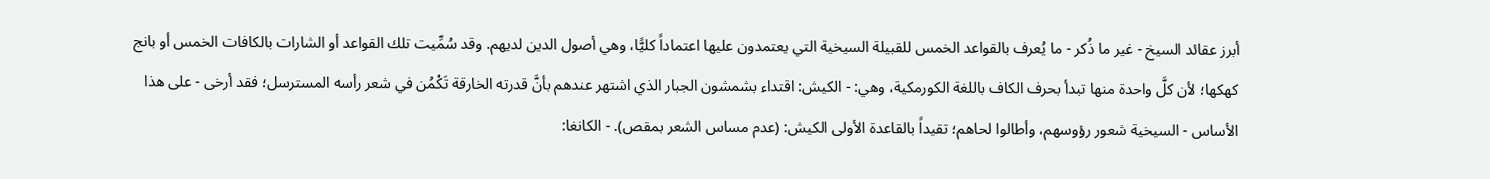أبرز عقائد السيخ - غير ما ذُكر - ما يُعرف بالقواعد الخمس للقبيلة السيخية التي يعتمدون عليها اعتماداً كليًّا، وهي أصول الدين لديهم. وقد سُمِّيت تلك القواعد أو الشارات بالكافات الخمس أو بانج كهكها؛ لأن كلَّ واحدة منها تبدأ بحرف الكاف باللغة الكورمكية، وهي: - الكيش: اقتداء بشمشون الجبار الذي اشتهر عندهم بأنَّ قدرته الخارقة تَكْمُن في شعر رأسه المسترسل؛ فقد أرخى - على هذا الأساس - السيخية شعور رؤوسهم، وأطالوا لحاهم؛ تقيداً بالقاعدة الأولى الكيش: (عدم مساس الشعر بمقص). - الكانغا: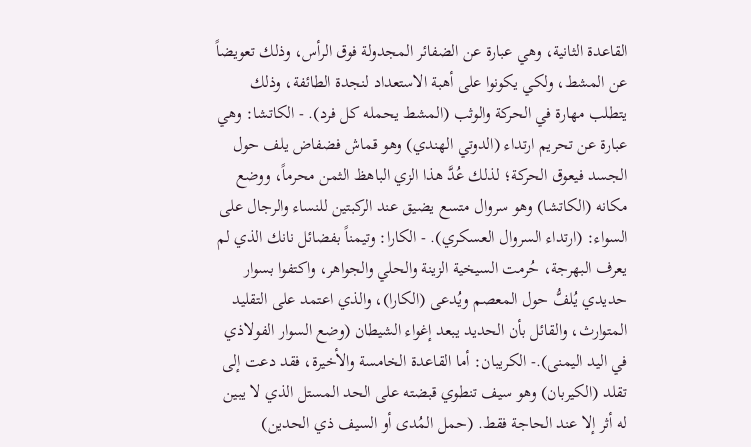القاعدة الثانية، وهي عبارة عن الضفائر المجدولة فوق الرأس، وذلك تعويضاً عن المشط، ولكي يكونوا على أهبة الاستعداد لنجدة الطائفة، وذلك يتطلب مهارة في الحركة والوثب (المشط يحمله كل فرد). - الكاتشا: وهي عبارة عن تحريم ارتداء (الدوتي الهندي) وهو قماش فضفاض يلف حول الجسد فيعوق الحركة؛ لذلك عُدَّ هذا الزي الباهظ الثمن محرماً، ووضع مكانه (الكاتشا) وهو سروال متسع يضيق عند الركبتين للنساء والرجال على السواء: (ارتداء السروال العسكري). - الكارا: وتيمناً بفضائل نانك الذي لم يعرف البهرجة، حُرمت السيخية الزينة والحلي والجواهر، واكتفوا بسوار حديدي يُلفُّ حول المعصم ويُدعى (الكارا)، والذي اعتمد على التقليد المتوارث، والقائل بأن الحديد يبعد إغواء الشيطان (وضع السوار الفولاذي في اليد اليمنى).- الكريبان: أما القاعدة الخامسة والأخيرة، فقد دعت إلى تقلد (الكيربان) وهو سيف تنطوي قبضته على الحد المستل الذي لا يبين له أثر إلا عند الحاجة فقط. (حمل المُدى أو السيف ذي الحدين)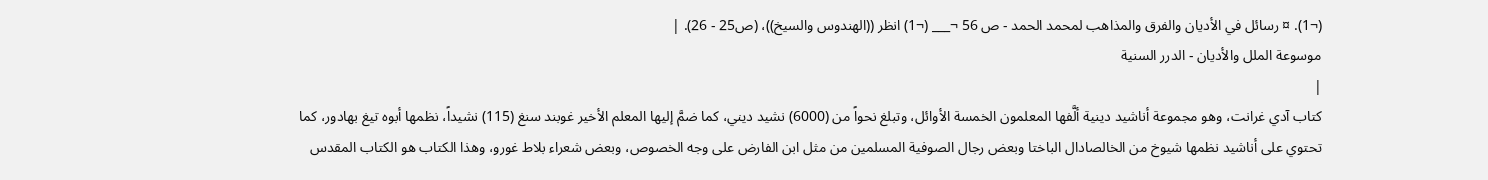(¬1). ¤ رسائل في الأديان والفرق والمذاهب لمحمد الحمد - ص 56 ¬___ (¬1) انظر ((الهندوس والسيخ))، (ص25 - 26). |
موسوعة الملل والأديان - الدرر السنية
|
كتاب آدي غرانت، وهو مجموعة أناشيد دينية ألَّفها المعلمون الخمسة الأوائل، وتبلغ نحواً من (6000) نشيد ديني، كما ضمَّ إليها المعلم الأخير غوبند سنغ (115) نشيداً، نظمها أبوه تيغ بهادور، كما تحتوي على أناشيد نظمها شيوخ من الخالصادال الباختا وبعض رجال الصوفية المسلمين من مثل ابن الفارض على وجه الخصوص، وبعض شعراء بلاط غورو، وهذا الكتاب هو الكتاب المقدس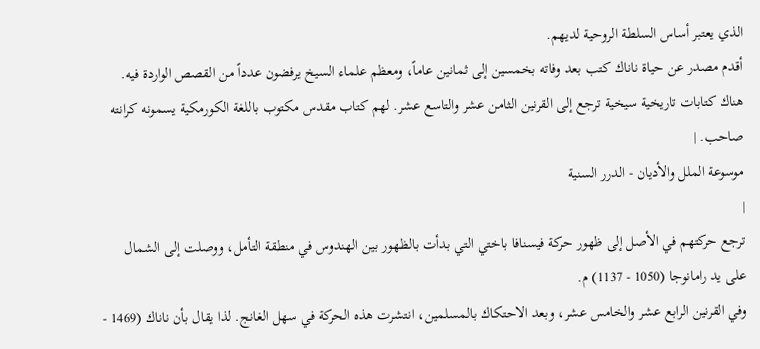الذي يعتبر أساس السلطة الروحية لديهم.
أقدم مصدر عن حياة ناناك كتب بعد وفاته بخمسين إلى ثمانين عاماً، ومعظم علماء السيخ يرفضون عدداً من القصص الواردة فيه. هناك كتابات تاريخية سيخية ترجع إلى القرنين الثامن عشر والتاسع عشر. لهم كتاب مقدس مكتوب باللغة الكورمكية يسمونه كرانته صاحب. |
موسوعة الملل والأديان - الدرر السنية
|
ترجع حركتهم في الأصل إلى ظهور حركة فيسنافا باختي التي بدأت بالظهور بين الهندوس في منطقة التأمل، ووصلت إلى الشمال على يد رامانوجا (1050 - 1137) م.
وفي القرنين الرابع عشر والخامس عشر، وبعد الاحتكاك بالمسلمين، انتشرت هذه الحركة في سهل الغانج. لذا يقال بأن ناناك (1469 -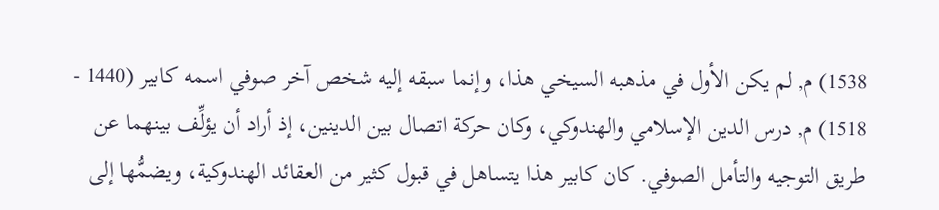1538) م, لم يكن الأول في مذهبه السيخي هذا، وإنما سبقه إليه شخص آخر صوفي اسمه كابير (1440 - 1518) م, درس الدين الإسلامي والهندوكي، وكان حركة اتصال بين الدينين، إذ أراد أن يؤلِّف بينهما عن طريق التوجيه والتأمل الصوفي. كان كابير هذا يتساهل في قبول كثير من العقائد الهندوكية، ويضمُّها إلى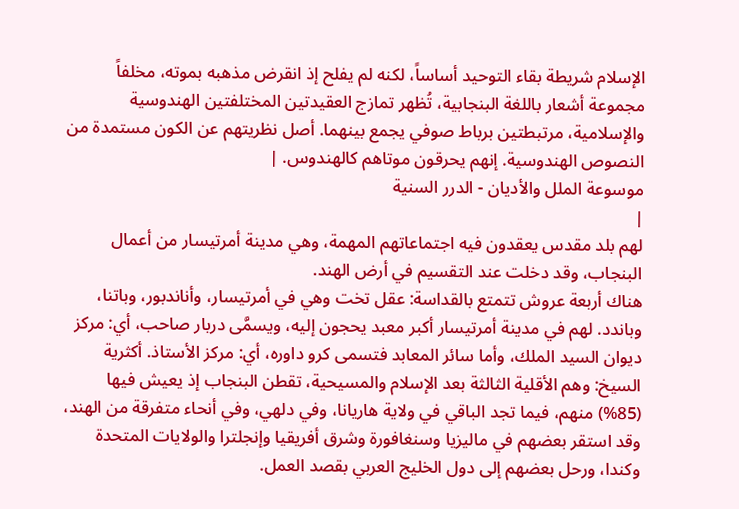الإسلام شريطة بقاء التوحيد أساساً، لكنه لم يفلح إذ انقرض مذهبه بموته، مخلفاً مجموعة أشعار باللغة البنجابية، تُظهر تمازج العقيدتين المختلفتين الهندوسية والإسلامية، مرتبطتين برباط صوفي يجمع بينهما. أصل نظريتهم عن الكون مستمدة من النصوص الهندوسية. إنهم يحرقون موتاهم كالهندوس. |
موسوعة الملل والأديان - الدرر السنية
|
لهم بلد مقدس يعقدون فيه اجتماعاتهم المهمة، وهي مدينة أمرتيسار من أعمال البنجاب، وقد دخلت عند التقسيم في أرض الهند.
هناك أربعة عروش تتمتع بالقداسة: عقل تخت وهي في أمرتيسار، وأناندبور، وباتنا، وباندد. لهم في مدينة أمرتيسار أكبر معبد يحجون إليه، ويسمَّى دربار صاحب، أي: مركز ديوان السيد الملك، وأما سائر المعابد فتسمى كرو داوره، أي: مركز الأستاذ. أكثرية السيخ: وهم الأقلية الثالثة بعد الإسلام والمسيحية، تقطن البنجاب إذ يعيش فيها (85%) منهم، فيما تجد الباقي في ولاية هاريانا، وفي دلهي، وفي أنحاء متفرقة من الهند، وقد استقر بعضهم في ماليزيا وسنغافورة وشرق أفريقيا وإنجلترا والولايات المتحدة وكندا، ورحل بعضهم إلى دول الخليج العربي بقصد العمل.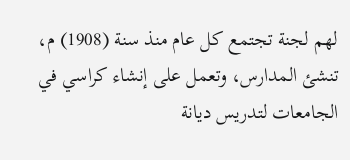لهم لجنة تجتمع كل عام منذ سنة (1908) م، تنشئ المدارس، وتعمل على إنشاء كراسي في الجامعات لتدريس ديانة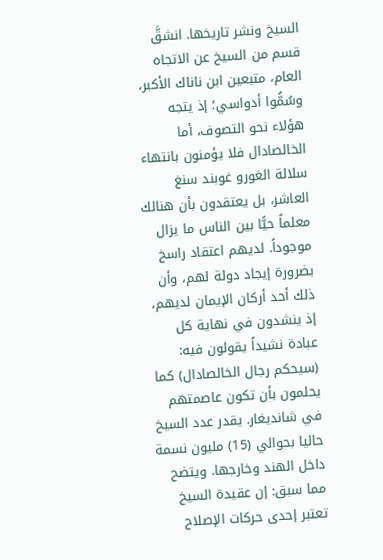السيخ ونشر تاريخها. انشقَّ قسم من السيخ عن الاتجاه العام، متبعين ابن ناناك الأكبر، وسُمُّوا أدواسي؛ إذ يتجه هؤلاء نحو التصوف، أما الخالصادال فلا يؤمنون بانتهاء سلالة الغورو غوبند سنغ العاشر، بل يعتقدون بأن هنالك معلماً حيًّا بين الناس ما يزال موجوداً. لديهم اعتقاد راسخ بضرورة إيجاد دولة لهم، وأن ذلك أحد أركان الإيمان لديهم، إذ ينشدون في نهاية كل عبادة نشيداً يقولون فيه: (سيحكم رجال الخالصادال) كما يحلمون بأن تكون عاصمتهم في شانديغار. يقدر عدد السيخ حاليا بحوالي (15) مليون نسمة داخل الهند وخارجها. ويتضح مما سبق: إن عقيدة السيخ تعتبر إحدى حركات الإصلاح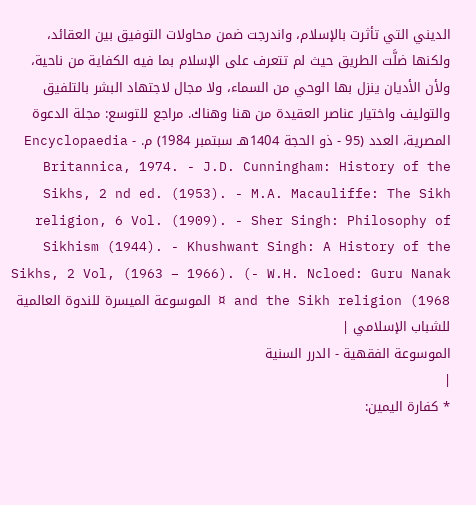الديني التي تأثرت بالإسلام، واندرجت ضمن محاولات التوفيق بين العقائد، ولكنها ضلَّت الطريق حيث لم تتعرف على الإسلام بما فيه الكفاية من ناحية، ولأن الأديان ينزل بها الوحي من السماء، ولا مجال لاجتهاد البشر بالتلفيق والتوليف واختيار عناصر العقيدة من هنا وهناك. مراجع للتوسع: مجلة الدعوة المصرية، العدد (95 - ذو الحجة 1404هـ سبتمبر 1984) م. - Encyclopaedia Britannica, 1974. - J.D. Cunningham: History of the Sikhs, 2 nd ed. (1953). - M.A. Macauliffe: The Sikh religion, 6 Vol. (1909). - Sher Singh: Philosophy of Sikhism (1944). - Khushwant Singh: A History of the Sikhs, 2 Vol, (1963 – 1966). (- W.H. Ncloed: Guru Nanak and the Sikh religion (1968 ¤ الموسوعة الميسرة للندوة العالمية للشباب الإسلامي |
الموسوعة الفقهية - الدرر السنية
|
* كفارة اليمين: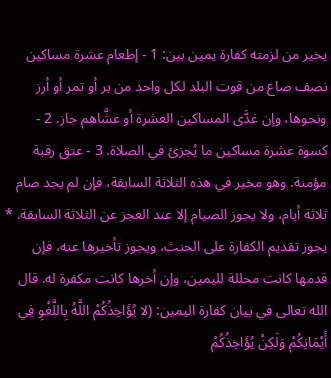يخير من لزمته كفارة يمين بين: 1 - إطعام عشرة مساكين نصف صاع من قوت البلد لكل واحد من بر أو تمر أو أرز ونحوها، وإن غدَّى المساكين العشرة أو عشَّاهم جاز. 2 - كسوة عشرة مساكين ما يُجزئ في الصلاة. 3 - عتق رقبة مؤمنة. وهو مخير في هذه الثلاثة السابقة، فإن لم يجد صام ثلاثة أيام، ولا يجوز الصيام إلا عند العجز عن الثلاثة السابقة. * يجوز تقديم الكفارة على الحنث، ويجوز تأخيرها عنه، فإن قدمها كانت محللة لليمين، وإن أخرها كانت مكفرة له. قال الله تعالى في بيان كفارة اليمين: (لا يُؤَاخِذُكُمْ اللَّهُ بِاللَّغْوِ فِي أَيْمَانِكُمْ وَلَكِنْ يُؤَاخِذُكُمْ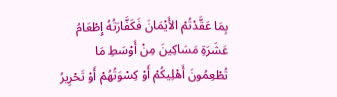بِمَا عَقَّدْتُمْ الأَيْمَانَ فَكَفَّارَتُهُ إِطْعَامُ عَشَرَةِ مَسَاكِينَ مِنْ أَوْسَطِ مَا تُطْعِمُونَ أَهْلِيكُمْ أَوْ كِسْوَتُهُمْ أَوْ تَحْرِيرُ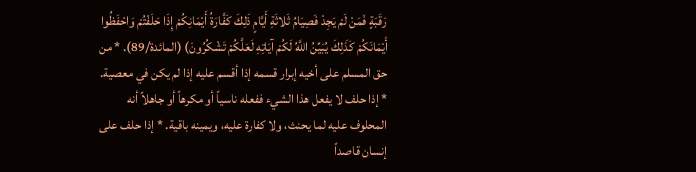رَقَبَةٍ فَمَنْ لَمْ يَجِدْ فَصِيَامُ ثَلاثَةِ أَيَّامٍ ذَلِكَ كَفَّارَةُ أَيْمَانِكُمْ إِذَا حَلَفْتُمْ وَاحْفَظُوا أَيْمَانَكُمْ كَذَلِكَ يُبَيِّنُ اللَّهُ لَكُمْ آيَاتِهِ لَعَلَّكُمْ تَشْكُرُونَ) (المائدة/89). * من حق المسلم على أخيه إبرار قسمه إذا أقسم عليه إذا لم يكن في معصية. * إذا حلف لا يفعل هذا الشيء ففعله ناسياً أو مكرهاً أو جاهلاً أنه المحلوف عليه لما يحنث، ولا كفارة عليه، ويمينه باقية. * إذا حلف على إنسان قاصداً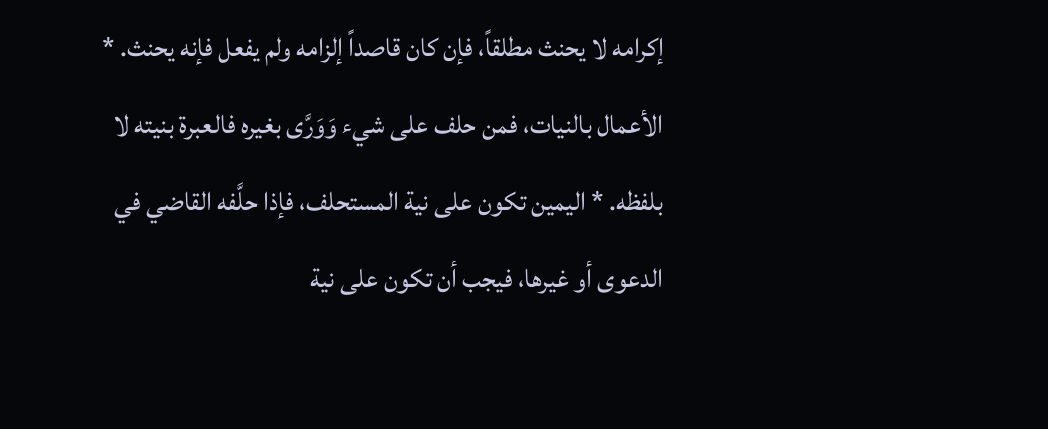إكرامه لا يحنث مطلقاً، فإن كان قاصداً إلزامه ولم يفعل فإنه يحنث. * الأعمال بالنيات، فمن حلف على شيء وَوَرَّى بغيره فالعبرة بنيته لا بلفظه. * اليمين تكون على نية المستحلف، فإذا حلَّفه القاضي في الدعوى أو غيرها، فيجب أن تكون على نية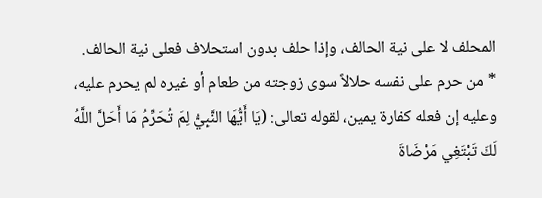المحلف لا على نية الحالف، وإذا حلف بدون استحلاف فعلى نية الحالف. * من حرم على نفسه حلالاً سوى زوجته من طعام أو غيره لم يحرم عليه، وعليه إن فعله كفارة يمين، لقوله تعالى: (يَا أَيُّهَا النَّبِيُّ لِمَ تُحَرِّمُ مَا أَحَلَّ اللَّهُ لَكَ تَبْتَغِي مَرْضَاةَ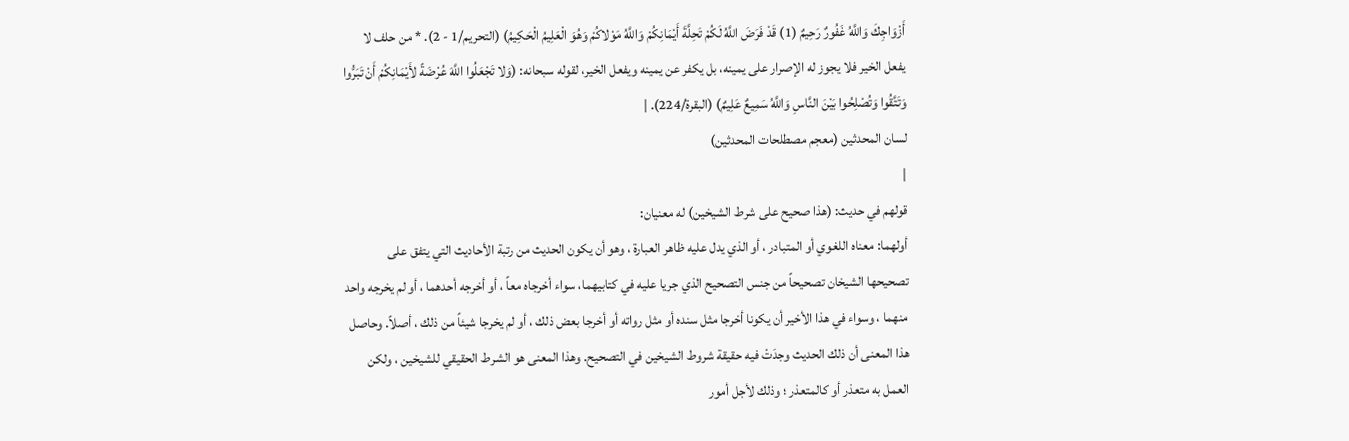أَزْوَاجِكَ وَاللَّهُ غَفُورٌ رَحِيمٌ (1) قَدْ فَرَضَ اللَّهُ لَكُمْ تَحِلَّةَ أَيْمَانِكُمْ وَاللَّهُ مَوْلاكُمْ وَهُوَ الْعَلِيمُ الْحَكِيمُ) (التحريم/1 - 2). * من حلف لا يفعل الخير فلا يجوز له الإصرار على يمينه، بل يكفر عن يمينه ويفعل الخير، لقوله سبحانه: (وَلا تَجْعَلُوا اللَّهَ عُرْضَةً لأَيْمَانِكُمْ أَنْ تَبَرُّوا وَتَتَّقُوا وَتُصْلِحُوا بَيْنَ النَّاسِ وَاللَّهُ سَمِيعٌ عَلِيمٌ) (البقرة/224). |
لسان المحدثين (معجم مصطلحات المحدثين)
|
قولهم في حديث: (هذا صحيح على شرط الشيخين) له معنيان:
أولهما: معناه اللغوي أو المتبادر ، أو الذي يدل عليه ظاهر العبارة ، وهو أن يكون الحديث من رتبة الأحاديث التي يتفق على تصحيحها الشيخان تصحيحاً من جنس التصحيح الذي جريا عليه في كتابيهما، سواء أخرجاه معاً ، أو أخرجه أحدهما ، أو لم يخرجه واحد منهما ، وسواء في هذا الأخير أن يكونا أخرجا مثل سنده أو مثل رواته أو أخرجا بعض ذلك ، أو لم يخرجا شيئاً من ذلك ، أصلاً. وحاصل هذا المعنى أن ذلك الحديث وجدَتْ فيه حقيقة شروط الشيخين في التصحيح. وهذا المعنى هو الشرط الحقيقي للشيخين ، ولكن العمل به متعذر أو كالمتعذر ؛ وذلك لأجل أمور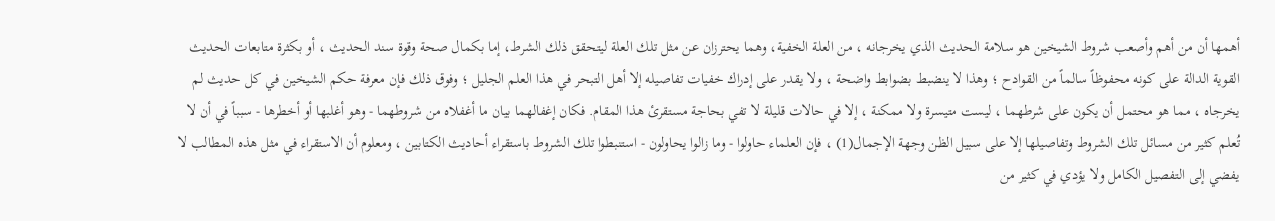أهمها أن من أهم وأصعب شروط الشيخين هو سلامة الحديث الذي يخرجانه ، من العلة الخفية، وهما يحترزان عن مثل تلك العلة ليتحقق ذلك الشرط، إما بكمال صحة وقوة سند الحديث ، أو بكثرة متابعات الحديث القوية الدالة على كونه محفوظاً سالماً من القوادح ؛ وهذا لا ينضبط بضوابط واضحة ، ولا يقدر على إدراك خفيات تفاصيله إلا أهل التبحر في هذا العلم الجليل ؛ وفوق ذلك فإن معرفة حكم الشيخين في كل حديث لم يخرجاه ، مما هو محتمل أن يكون على شرطهما ، ليست متيسرة ولا ممكنة ، إلا في حالات قليلة لا تفي بحاجة مستقرئ هذا المقام. فكان إغفالهما بيان ما أغفلاه من شروطهما - وهو أغلبها أو أخطرها - سبباً في أن لا تُعلم كثير من مسائل تلك الشروط وتفاصيلها إلا على سبيل الظن وجهة الإجمال(1) ، فإن العلماء حاولوا - وما زالوا يحاولون - استنبطوا تلك الشروط باستقراء أحاديث الكتابين ، ومعلوم أن الاستقراء في مثل هذه المطالب لا يفضي إلى التفصيل الكامل ولا يؤدي في كثير من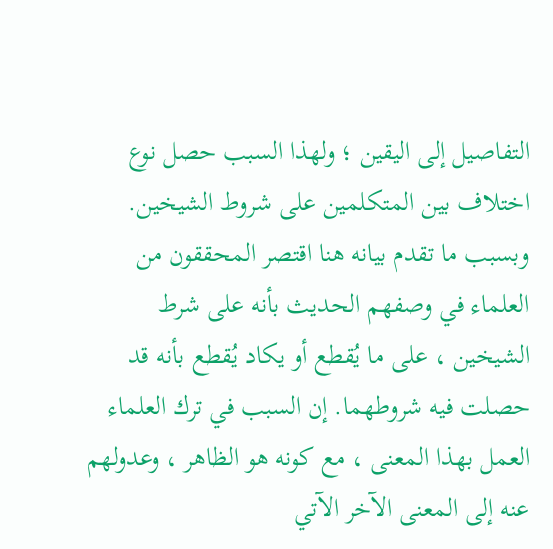التفاصيل إلى اليقين ؛ ولهذا السبب حصل نوع اختلاف بين المتكلمين على شروط الشيخين. وبسبب ما تقدم بيانه هنا اقتصر المحققون من العلماء في وصفهم الحديث بأنه على شرط الشيخين ، على ما يُقطع أو يكاد يُقطع بأنه قد حصلت فيه شروطهما. إن السبب في ترك العلماء العمل بهذا المعنى ، مع كونه هو الظاهر ، وعدولهم عنه إلى المعنى الآخر الآتي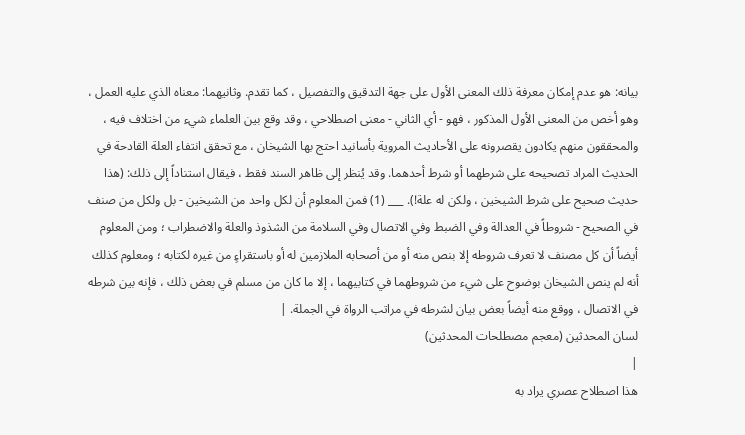بيانه: هو عدم إمكان معرفة ذلك المعنى الأول على جهة التدقيق والتفصيل ، كما تقدم. وثانيهما: معناه الذي عليه العمل ، وهو أخص من المعنى الأول المذكور ، فهو - أي الثاني - معنى اصطلاحي ، وقد وقع بين العلماء شيء من اختلاف فيه ، والمحققون منهم يكادون يقصرونه على الأحاديث المروية بأسانيد احتج بها الشيخان ، مع تحقق انتفاء العلة القادحة في الحديث المراد تصحيحه على شرطهما أو شرط أحدهما. وقد يُنظر إلى ظاهر السند فقط ، فيقال استناداً إلى ذلك: (هذا حديث صحيح على شرط الشيخين ، ولكن له علة!). ___ (1) فمن المعلوم أن لكل واحد من الشيخين - بل ولكل من صنف في الصحيح - شروطاً في العدالة وفي الضبط وفي الاتصال وفي السلامة من الشذوذ والعلة والاضطراب ؛ ومن المعلوم أيضاً أن كل مصنف لا تعرف شروطه إلا بنص منه أو من أصحابه الملازمين له أو باستقراءٍ من غيره لكتابه ؛ ومعلوم كذلك أنه لم ينص الشيخان بوضوح على شيء من شروطهما في كتابيهما ، إلا ما كان من مسلم في بعض ذلك ، فإنه بين شرطه في الاتصال ، ووقع منه أيضاً بعض بيان لشرطه في مراتب الرواة في الجملة. |
لسان المحدثين (معجم مصطلحات المحدثين)
|
هذا اصطلاح عصري يراد به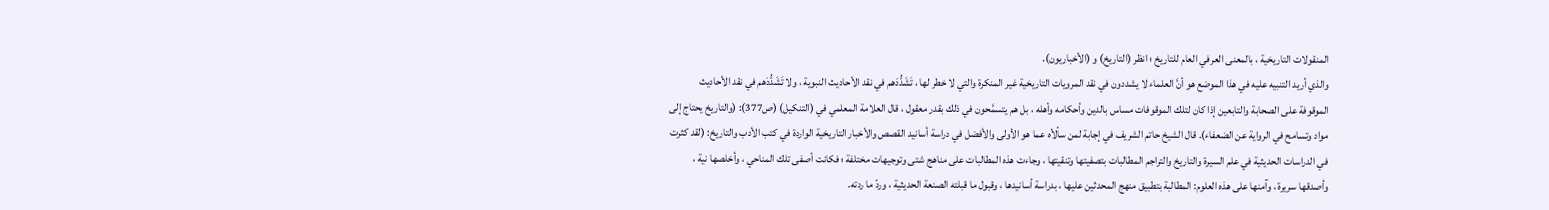المنقولات التاريخية ، بالمعنى العرفي العام للتاريخ ؛ انظر (التاريخ) و (الأخباريون).
والذي أريد التنبيه عليه في هذا الموضع هو أنَّ العلماء لا يشددون في نقد المرويات التاريخية غير المنكرة والتي لا خطر لها ، تَشَدُّدَهم في نقد الأحاديث النبوية ، ولا تَشَدُّدَهم في نقد الأحاديث الموقوفة على الصحابة والتابعين إذا كان لتلك الموقوفات مساس بالدين وأحكامه وأهله ، بل هم يتسمَّحون في ذلك بقدر معقول ، قال العلامة المعلمي في (التنكيل) (ص377): (والتاريخ يحتاج إلى مواد وتسامح في الرواية عن الضعفاء). قال الشيخ حاتم الشريف في إجابة لمن سألأه عما هو الأولى والأفضل في دراسة أسانيد القصص والأخبار التاريخية الواردة في كتب الأدب والتاريخ: (لقد كثرت في الدراسات الحديثية في علم السيرة والتاريخ والتراجم المطالبات بتصفيتها وتنقيتها ، وجاءت هذه المطالبات على مناهج شتى وتوجيهات مختلفة ؛ فكانت أصفى تلك المناحي ، وأخلصها نية ، وأصدقها سريرة ، وآمنها على هذه العلوم: المطالبة بتطبيق منهج المحدثين عليها ، بدراسة أسانيدها ، وقبول ما قبلته الصنعة الحديثية ، وردّ ما ردته.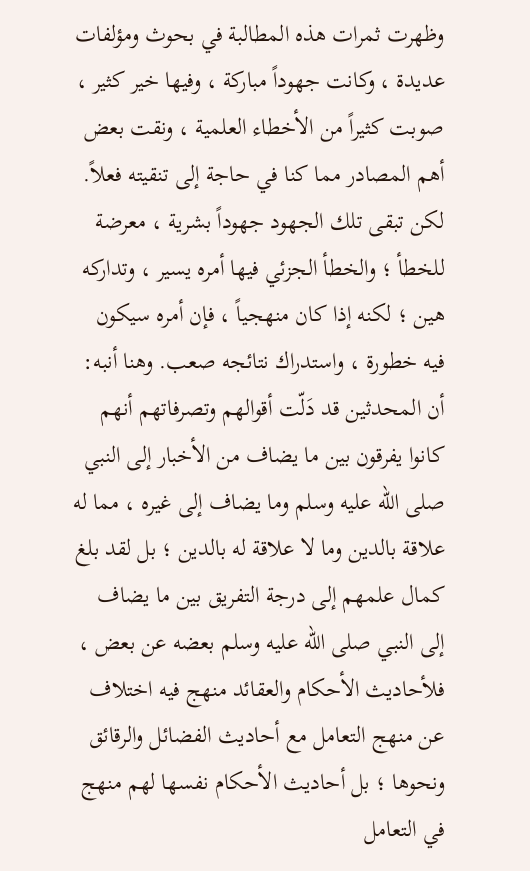وظهرت ثمرات هذه المطالبة في بحوث ومؤلفات عديدة ، وكانت جهوداً مباركة ، وفيها خير كثير ، صوبت كثيراً من الأخطاء العلمية ، ونقت بعض أهم المصادر مما كنا في حاجة إلى تنقيته فعلاً. لكن تبقى تلك الجهود جهوداً بشرية ، معرضة للخطأ ؛ والخطأ الجزئي فيها أمره يسير ، وتداركه هين ؛ لكنه إذا كان منهجياً ، فإن أمره سيكون فيه خطورة ، واستدراك نتائجه صعب. وهنا أنبه: أن المحدثين قد دَلّت أقوالهم وتصرفاتهم أنهم كانوا يفرقون بين ما يضاف من الأخبار إلى النبي صلى الله عليه وسلم وما يضاف إلى غيره ، مما له علاقة بالدين وما لا علاقة له بالدين ؛ بل لقد بلغ كمال علمهم إلى درجة التفريق بين ما يضاف إلى النبي صلى الله عليه وسلم بعضه عن بعض ، فلأحاديث الأحكام والعقائد منهج فيه اختلاف عن منهج التعامل مع أحاديث الفضائل والرقائق ونحوها ؛ بل أحاديث الأحكام نفسها لهم منهج في التعامل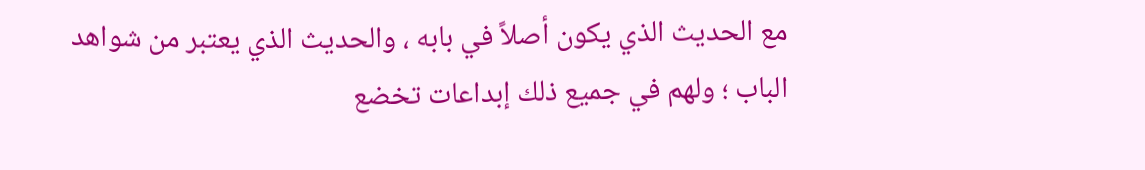مع الحديث الذي يكون أصلاً في بابه ، والحديث الذي يعتبر من شواهد الباب ؛ ولهم في جميع ذلك إبداعات تخضع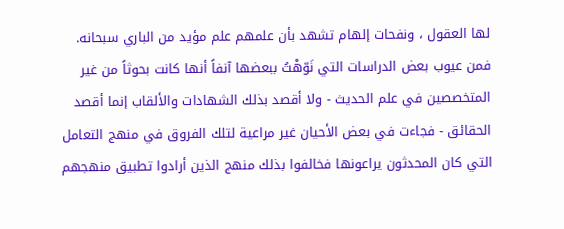لها العقول ، ونفحات إلهام تشهد بأن علمهم علم مؤيد من الباري سبحانه. فمن عيوب بعض الدراسات التي نَوّهْتُ ببعضها آنفاً أنها كانت بحوثاً من غير المتخصصين في علم الحديث - ولا أقصد بذلك الشهادات والألقاب إنما أقصد الحقائق - فجاءت في بعض الأحيان غير مراعية لتلك الفروق في منهج التعامل التي كان المحدثون يراعونها فخالفوا بذلك منهج الذين أرادوا تطبيق منهجهم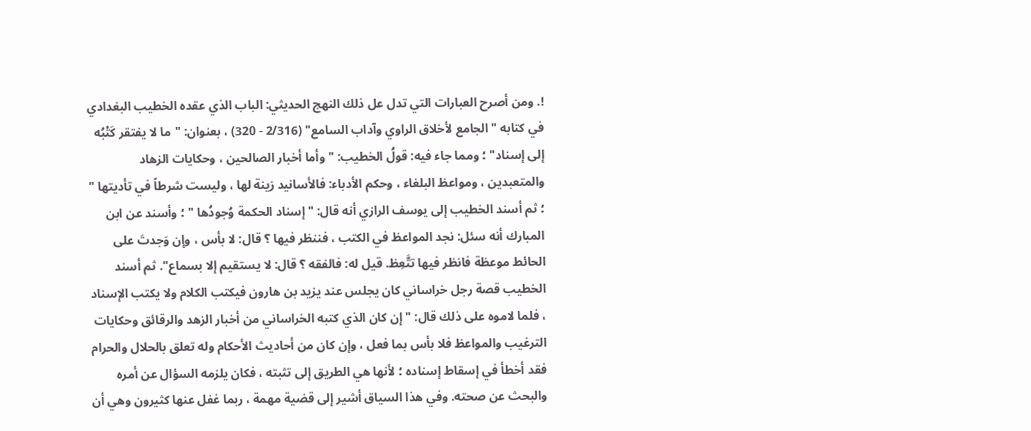!. ومن أصرح العبارات التي تدل عل ذلك النهج الحديثي: الباب الذي عقده الخطيب البغدادي في كتابه "الجامع لأخلاق الراوي وآداب السامع" (2/316 - 320) ، بعنوان: "ما لا يفتقر كَتْبُه إلى إسناد" ؛ ومما جاء فيه: قولُ الخطيب: "وأما أخبار الصالحين ، وحكايات الزهاد والمتعبدين ، ومواعظ البلغاء ، وحكم الأدباء: فالأسانيد زينة لها ، وليست شرطاً في تأديتها " ؛ ثم أسند الخطيب إلى يوسف الرازي أنه قال: "إسناد الحكمة وُجودُها " ؛ وأسند عن ابن المبارك أنه سئل: نجد المواعظ في الكتب ، فننظر فيها ؟ قال: لا بأس ، وإن وَجدتَ على الحائط موعظة فانظر فيها تتَّعِظ. قيل له: فالفقه ؟ قال: لا يستقيم إلا بسماع". ثم أسند الخطيب قصة رجل خراساني كان يجلس عند يزيد بن هارون فيكتب الكلام ولا يكتب الإسناد ، فلما لاموه على ذلك قال: "إن كان الذي كتبه الخراساني من أخبار الزهد والرقائق وحكايات الترغيب والمواعظ فلا بأس بما فعل ، وإن كان من أحاديث الأحكام وله تعلق بالحلال والحرام فقد أخطأ في إسقاط إسناده ؛ لأنها هي الطريق إلى تثبته ، فكان يلزمه السؤال عن أمره والبحث عن صحته. وفي هذا السياق أشير إلى قضية مهمة ، ربما غفل عنها كثيرون وهي أن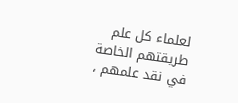لعلماء كل علم طريقتهم الخاصة في نقد علمهم ،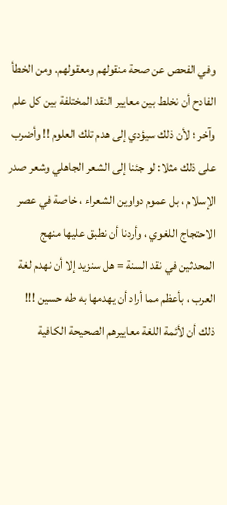وفي الفحص عن صحة منقولهم ومعقولهم. ومن الخطأ الفادح أن نخلط بين معايير النقد المختلفة بين كل علم وآخر ؛ لأن ذلك سيؤدي إلى هدم تلك العلوم !! وأضرب على ذلك مثلا: لو جئنا إلى الشعر الجاهلي وشعر صدر الإسلام ، بل عموم دواوين الشعراء ، خاصة في عصر الاحتجاج اللغوي ، وأردنا أن نطبق عليها منهج المحدثين في نقد السنة = هل سنزيد إلا أن نهدم لغة العرب ، بأعظم مما أراد أن يهدمها به طه حسين !!! ذلك أن لأئمة اللغة معاييرهم الصحيحة الكافية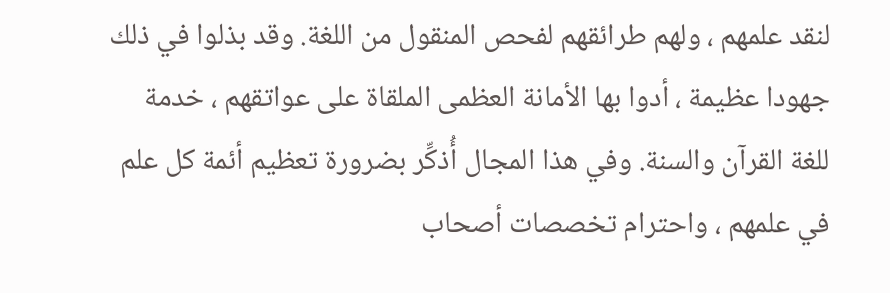لنقد علمهم ، ولهم طرائقهم لفحص المنقول من اللغة. وقد بذلوا في ذلك جهودا عظيمة ، أدوا بها الأمانة العظمى الملقاة على عواتقهم ، خدمة للغة القرآن والسنة. وفي هذا المجال أُذكِّر بضرورة تعظيم أئمة كل علم في علمهم ، واحترام تخصصات أصحاب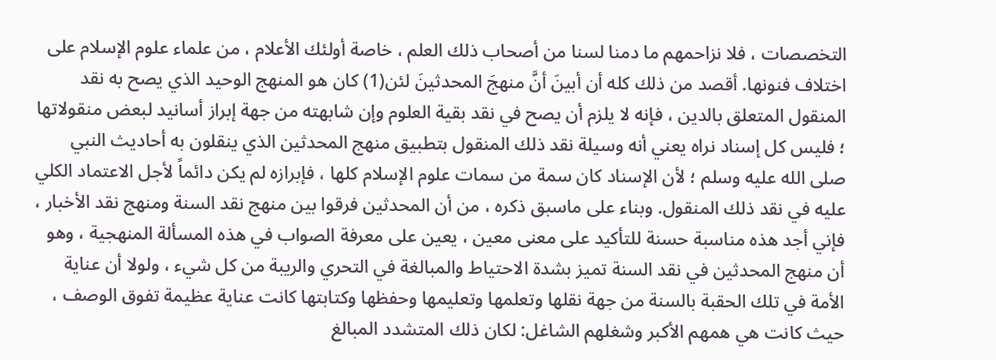التخصصات ، فلا نزاحمهم ما دمنا لسنا من أصحاب ذلك العلم ، خاصة أولئك الأعلام ، من علماء علوم الإسلام على اختلاف فنونها. أقصد من ذلك كله أن أبينَ أنَّ منهجَ المحدثينَ لئن(1) كان هو المنهج الوحيد الذي يصح به نقد المنقول المتعلق بالدين ، فإنه لا يلزم أن يصح في نقد بقية العلوم وإن شابهته من جهة إبراز أسانيد لبعض منقولاتها ؛ فليس كل إسناد نراه يعني أنه وسيلة نقد ذلك المنقول بتطبيق منهج المحدثين الذي ينقلون به أحاديث النبي صلى الله عليه وسلم ؛ لأن الإسناد كان سمة من سمات علوم الإسلام كلها ، فإبرازه لم يكن دائماً لأجل الاعتماد الكلي عليه في نقد ذلك المنقول. وبناء على ماسبق ذكره ، من أن المحدثين فرقوا بين منهج نقد السنة ومنهج نقد الأخبار ، فإني أجد هذه مناسبة حسنة للتأكيد على معنى معين ، يعين على معرفة الصواب في هذه المسألة المنهجية ، وهو أن منهج المحدثين في نقد السنة تميز بشدة الاحتياط والمبالغة في التحري والريبة من كل شيء ، ولولا أن عناية الأمة في تلك الحقبة بالسنة من جهة نقلها وتعلمها وتعليمها وحفظها وكتابتها كانت عناية عظيمة تفوق الوصف ، حيث كانت هي همهم الأكبر وشغلهم الشاغل: لكان ذلك المتشدد المبالغ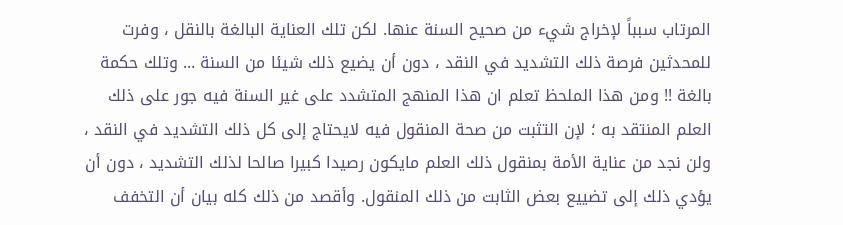المرتاب سبباً لإخراج شيء من صحيح السنة عنها. لكن تلك العناية البالغة بالنقل ، وفرت للمحدثين فرصة ذلك التشديد في النقد ، دون أن يضيع ذلك شيئا من السنة ... وتلك حكمة بالغة !! ومن هذا الملحظ تعلم ان هذا المنهج المتشدد على غير السنة فيه جور على ذلك العلم المنتقد به ؛ لإن التثبت من صحة المنقول فيه لايحتاج إلى كل ذلك التشديد في النقد ، ولن نجد من عناية الأمة بمنقول ذلك العلم مايكون رصيدا كبيرا صالحا لذلك التشديد ، دون أن يؤدي ذلك إلى تضييع بعض الثابت من ذلك المنقول. وأقصد من ذلك كله بيان أن التخفف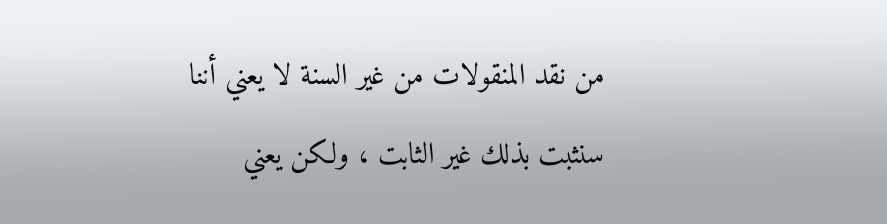من نقد المنقولات من غير السنة لا يعني أننا سنثبت بذلك غير الثابت ، ولكن يعني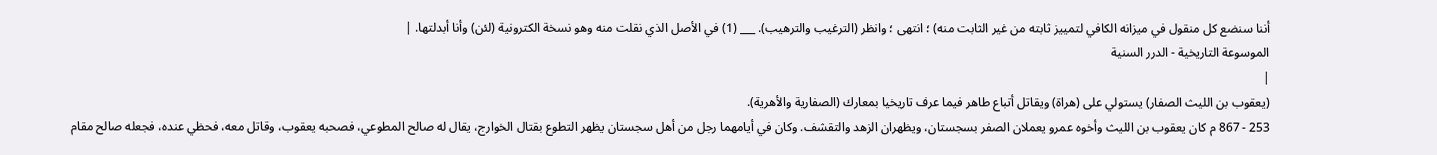أننا سنضع كل منقول في ميزانه الكافي لتمييز ثابته من غير الثابت منه) ؛ انتهى ؛ وانظر (الترغيب والترهيب). ___ (1) في الأصل الذي نقلت منه وهو نسخة الكترونية (لئن) وأنا أبدلتها. |
الموسوعة التاريخية - الدرر السنية
|
(يعقوب بن الليث الصفار) يستولي على (هراة) ويقاتل أتباع طاهر فيما عرف تاريخيا بمعارك (الصفارية والأهرية).
253 - 867 م كان يعقوب بن الليث وأخوه عمرو يعملان الصفر بسجستان، ويظهران الزهد والتقشف. وكان في أيامهما رجل من أهل سجستان يظهر التطوع بقتال الخوارج، يقال له صالح المطوعي، فصحبه يعقوب، وقاتل معه، فحظي عنده، فجعله صالح مقام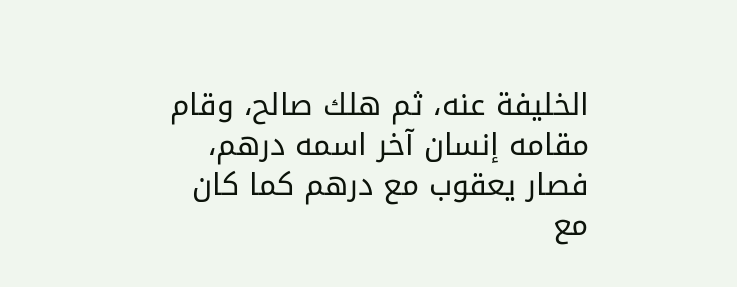الخليفة عنه، ثم هلك صالح، وقام مقامه إنسان آخر اسمه درهم، فصار يعقوب مع درهم كما كان مع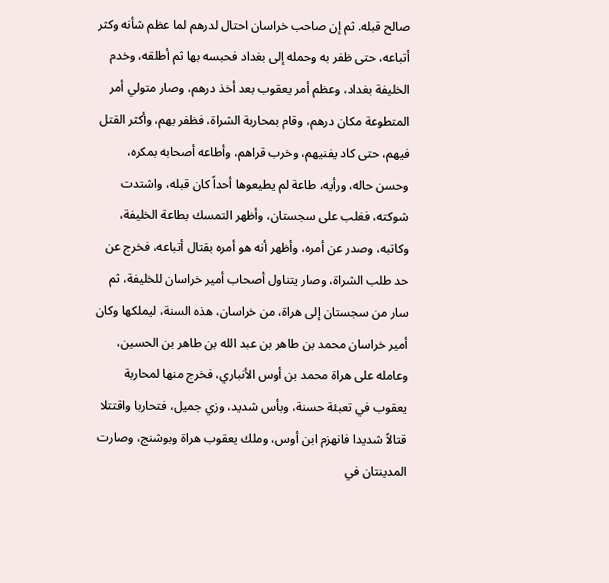صالح قبله. ثم إن صاحب خراسان احتال لدرهم لما عظم شأنه وكثر أتباعه، حتى ظفر به وحمله إلى بغداد فحبسه بها ثم أطلقه، وخدم الخليفة بغداد، وعظم أمر يعقوب بعد أخذ درهم، وصار متولي أمر المتطوعة مكان درهم، وقام بمحاربة الشراة، فظفر بهم، وأكثر القتل فيهم، حتى كاد يفنيهم، وخرب قراهم، وأطاعه أصحابه بمكره، وحسن حاله، ورأيه، طاعة لم يطيعوها أحداً كان قبله، واشتدت شوكته، فغلب على سجستان، وأظهر التمسك بطاعة الخليفة، وكاتبه، وصدر عن أمره، وأظهر أنه هو أمره بقتال أتباعه، فخرج عن حد طلب الشراة، وصار يتناول أصحاب أمير خراسان للخليفة، ثم سار من سجستان إلى هراة، من خراسان، هذه السنة، ليملكها وكان أمير خراسان محمد بن طاهر بن عبد الله بن طاهر بن الحسين، وعامله على هراة محمد بن أوس الأنباري، فخرج منها لمحاربة يعقوب في تعبئة حسنة، وبأس شديد، وزي جميل، فتحاربا واقتتلا قتالاً شديدا فانهزم ابن أوس، وملك يعقوب هراة وبوشنج، وصارت المدينتان في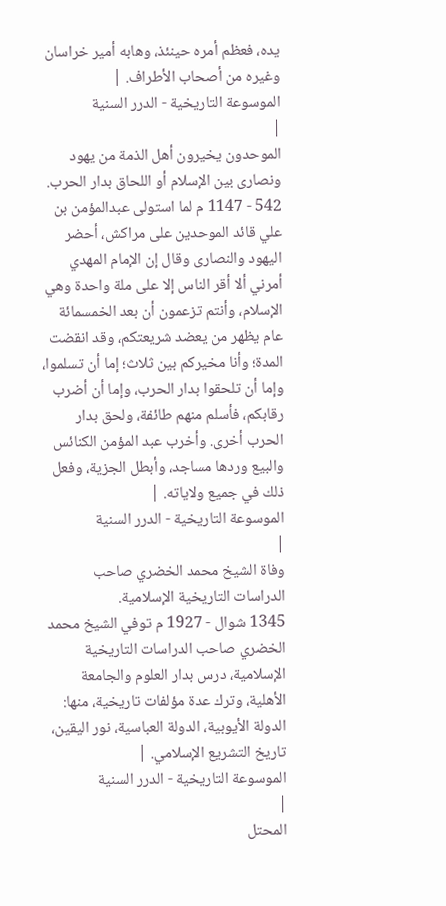يده، فعظم أمره حينئذ، وهابه أمير خراسان وغيره من أصحاب الأطراف. |
الموسوعة التاريخية - الدرر السنية
|
الموحدون يخيرون أهل الذمة من يهود ونصارى بين الإسلام أو اللحاق بدار الحرب.
542 - 1147 م لما استولى عبدالمؤمن بن علي قائد الموحدين على مراكش، أحضر اليهود والنصارى وقال إن الإمام المهدي أمرني ألا أقر الناس إلا على ملة واحدة وهي الإسلام، وأنتم تزعمون أن بعد الخمسمائة عام يظهر من يعضد شريعتكم، وقد انقضت المدة؛ وأنا مخيركم بين ثلاث؛ إما أن تسلموا، وإما أن تلحقوا بدار الحرب، وإما أن أضرب رقابكم، فأسلم منهم طائفة، ولحق بدار الحرب أخرى. وأخرب عبد المؤمن الكنائس والبيع وردها مساجد، وأبطل الجزية، وفعل ذلك في جميع ولاياته. |
الموسوعة التاريخية - الدرر السنية
|
وفاة الشيخ محمد الخضري صاحب الدراسات التاريخية الإسلامية.
1345 شوال - 1927 م توفي الشيخ محمد الخضري صاحب الدراسات التاريخية الإسلامية، درس بدار العلوم والجامعة الأهلية، وترك عدة مؤلفات تاريخية، منها: الدولة الأيوبية، الدولة العباسية، نور اليقين، تاريخ التشريع الإسلامي. |
الموسوعة التاريخية - الدرر السنية
|
المحتل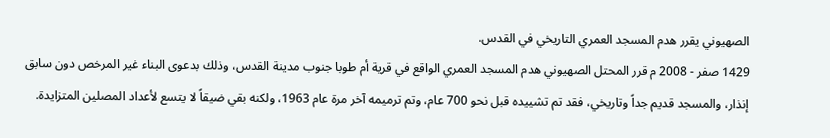الصهيوني يقرر هدم المسجد العمري التاريخي في القدس.
1429 صفر - 2008 م قرر المحتل الصهيوني هدم المسجد العمري الواقع في قرية أم طوبا جنوب مدينة القدس، وذلك بدعوى البناء غير المرخص دون سابق إنذار، والمسجد قديم جداً وتاريخي، فقد تم تشييده قبل نحو 700 عام، وتم ترميمه آخر مرة عام 1963، ولكنه بقي ضيقاً لا يتسع لأعداد المصلين المتزايدة.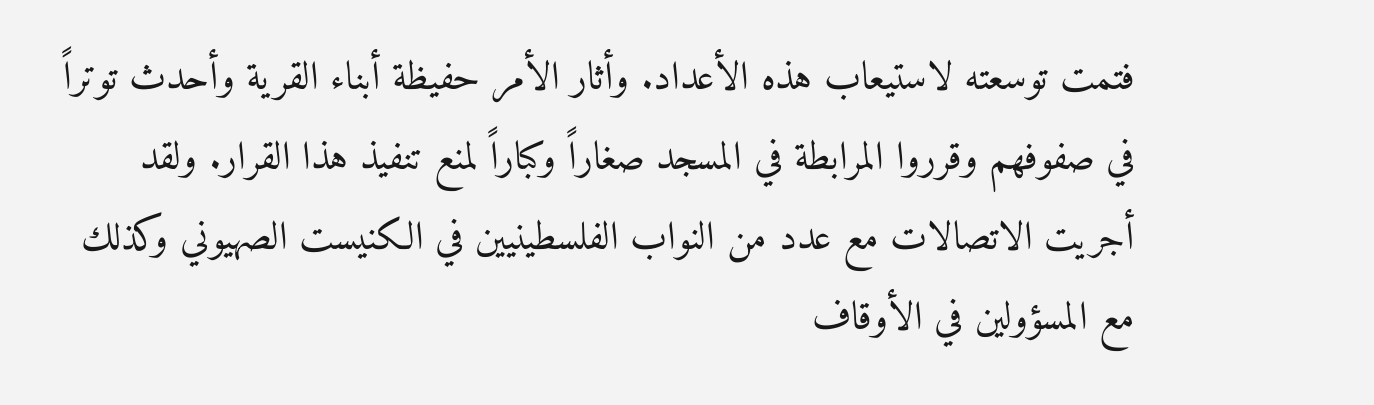فتمت توسعته لاستيعاب هذه الأعداد. وأثار الأمر حفيظة أبناء القرية وأحدث توتراً في صفوفهم وقرروا المرابطة في المسجد صغاراً وكباراً لمنع تنفيذ هذا القرار. ولقد أجريت الاتصالات مع عدد من النواب الفلسطينيين في الكنيست الصهيوني وكذلك مع المسؤولين في الأوقاف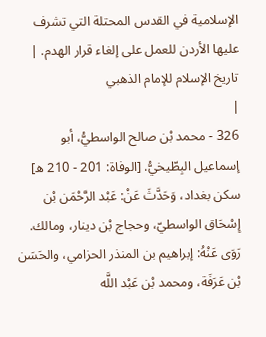الإسلامية في القدس المحتلة التي تشرف عليها الأردن للعمل على إلغاء قرار الهدم. |
تاريخ الإسلام للإمام الذهبي
|
326 - محمد بْن صالح الواسطيُّ، أبو إسماعيل البِطّيخيُّ. [الوفاة: 201 - 210 ه]
سكن بغداد، وَحَدَّثَ عَنْ: عَبْد الرَّحْمَن بْن إِسْحَاق الواسطيّ، وحجاج بْن دينار، ومالك. رَوَى عَنْهُ: إبراهيم بن المنذر الحزامي، والحَسَن بْن عَرَفَة، ومحمد بْن عَبْد اللَّه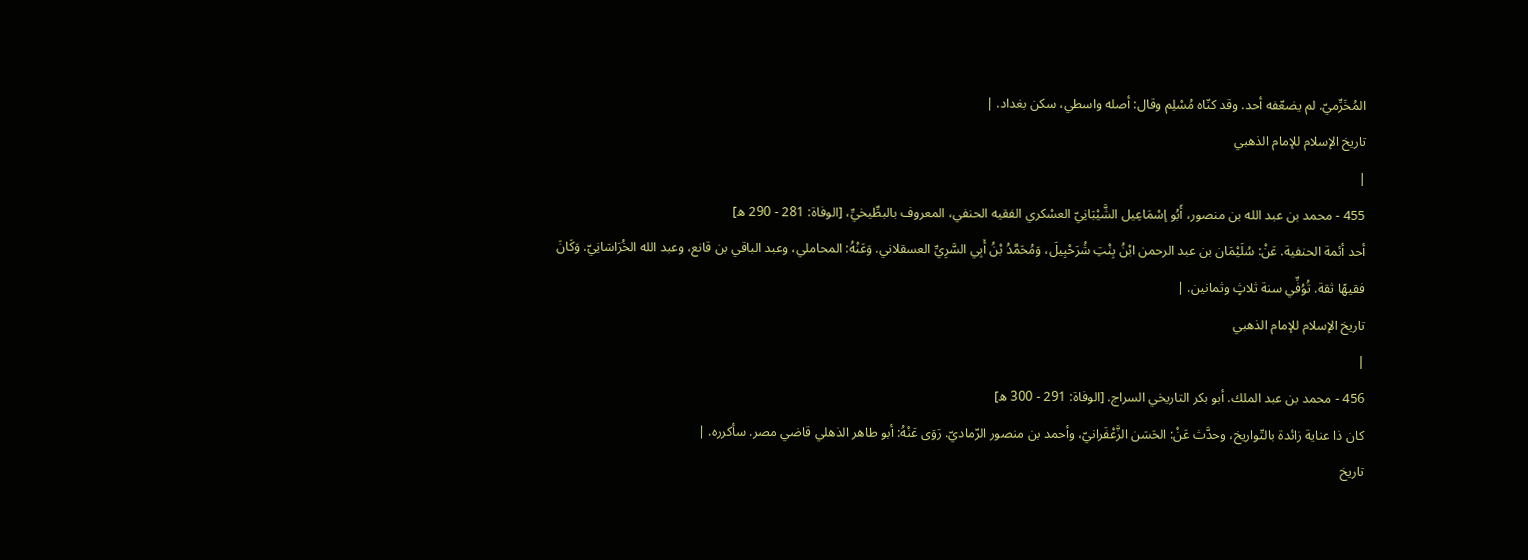المُخَرِّميّ. لم يضعّفه أحد. وقد كنّاه مُسْلِم وقال: أصله واسطي، سكن بغداد. |
تاريخ الإسلام للإمام الذهبي
|
455 - محمد بن عبد الله بن منصور، أَبُو إسْمَاعِيل الشَّيْبَانِيّ العسْكري الفقيه الحنفي، المعروف بالبطِّيخيِّ، [الوفاة: 281 - 290 ه]
أحد أئمة الحنفية. عَنْ: سُلَيْمَان بن عبد الرحمن ابْنُ بِنْتِ شُرَحْبِيلَ، وَمُحَمَّدُ بْنُ أَبِي السَّرِيِّ العسقلاني. وَعَنْهُ: المحاملي، وعبد الباقي بن قانع، وعبد الله الخُرَاسَانِيّ. وَكَانَ فقيهًا ثقة. تُوُفِّي سنة ثلاثٍ وثمانين. |
تاريخ الإسلام للإمام الذهبي
|
456 - محمد بن عبد الملك. أبو بكر التاريخي السراج. [الوفاة: 291 - 300 ه]
كان ذا عناية زائدة بالتّواريخ، وحدَّث عَنْ: الحَسَن الزَّعْفَرانيّ، وأحمد بن منصور الرّماديّ. رَوَى عَنْهُ: أبو طاهر الذهلي قاضي مصر. سأكرره. |
تاريخ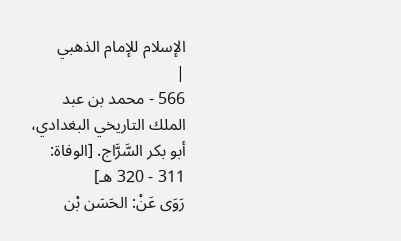الإسلام للإمام الذهبي
|
566 - محمد بن عبد الملك التاريخي البغدادي، أبو بكر السَّرَّاج. [الوفاة: 311 - 320 هـ]
رَوَى عَنْ: الحَسَن بْن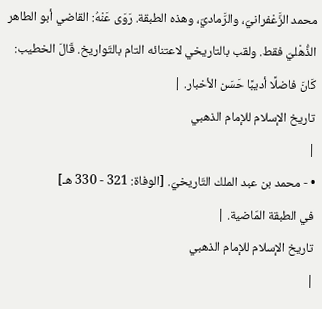محمد الزَّعْفرانيّ، والرَّماديّ، وهذه الطبقة. رَوَى عَنْهُ: القاضي أبو الطاهر الذُّهْليّ فقط. ولقب بالتاريخي لاعتنائه التام بالتّواريخ. قَالَ الخطيب: كَانَ فاضلًا أديبًا حَسَن الأخبار. |
تاريخ الإسلام للإمام الذهبي
|
• - محمد بن عبد الملك التّاريخيّ. [الوفاة: 321 - 330 هـ]
في الطبقة المّاضية. |
تاريخ الإسلام للإمام الذهبي
|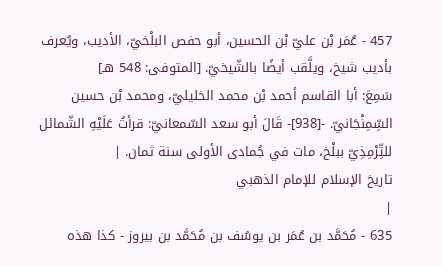457 - عُمَر بْن عليّ بْن الحسين، أبو حفص البلْخيّ، الأديب، ويُعرف بأديب شيخ، ويلَّقب أيضًا بالشّيخيّ. [المتوفى: 548 هـ]
سَمِعَ: أبا القاسم أحمد بْن محمد الخليليّ، ومحمد بْن حسين السِّمِنْجَانيّ. -[938]- قَالَ أبو سعد السّمعانيّ: قرأتُ عَلَيْهِ الشّمائل للتِّرْمِذِيّ ببلْخ، مات في جُمادى الأولى سنة ثمان. |
تاريخ الإسلام للإمام الذهبي
|
635 - مُحَمَّد بن عُمَر بن يوسُف بن مُحَمَّد بن بيروز - كذا هذه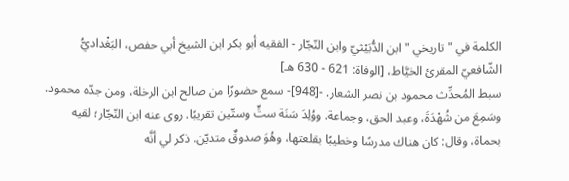الكلمة في " تاريخي " ابن الدُّبَيْثيّ وابن النّجّار - الفقيه أبو بكر ابن الشيخ أبي حفص، البَغْداديُّ الشّافعيّ المقرئ الخيَّاط، [الوفاة: 621 - 630 هـ]
سبط المُحدِّث محمود بن نصر الشعار. -[948]- سمع حضورًا من صالح ابن الرخلة، ومن جدّه محمود. وسَمِعَ من شُهْدَةَ، وعبد الحق، وجماعة. ووُلِدَ سَنَة ستٍّ وستّين تقريبًا. روى عنه ابن النّجّار؛ لقيه بحماة، وقال: كان هناك مدرسًا وخطيبًا بقلعتها، وهُوَ صدوقٌ متديّن. ذكر لي أنَّه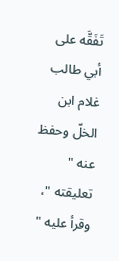تَفَقَّه على أبي طالب غلام ابن الخلّ وحفظ عنه " تعليقته "، وقرأ عليه "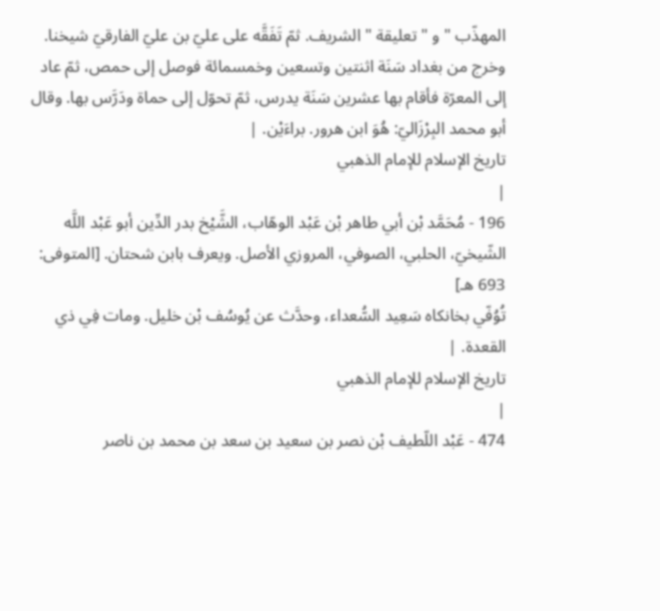المهذّب " و " تعليقة " الشريف. ثمّ تَفَقَّه على عليّ بن عليّ الفارقيّ شيخنا. وخرج من بغداد سَنَة اثنتين وتسعين وخمسمائة فوصل إلى حمص، ثمّ عاد إلى المعرّة فأقام بها عشرين سَنَة يدرس، ثمّ تحوّل إلى حماة ودَرَّس بها. وقال أبو محمد البِرْزَاليّ: هُوَ ابن هرور. براءَيْن. |
تاريخ الإسلام للإمام الذهبي
|
196 - مُحَمَّد بْن أبي طاهر بْن عَبْد الوهّاب، الشَّيْخ بدر الدِّين أبو عَبْد اللَّه الشّيخيّ، الحلبي، الصوفي، المروزي الأصل. ويعرف بابن شحتان. [المتوفى: 693 هـ]
تُوُفّي بخانكاه سَعِيد السُّعداء، وحدَّث عن يُوسُف بْن خليل. ومات فِي ذي القعدة. |
تاريخ الإسلام للإمام الذهبي
|
474 - عَبْد اللّطيف بْن نصر بن سعيد بن سعد بن محمد بن ناصر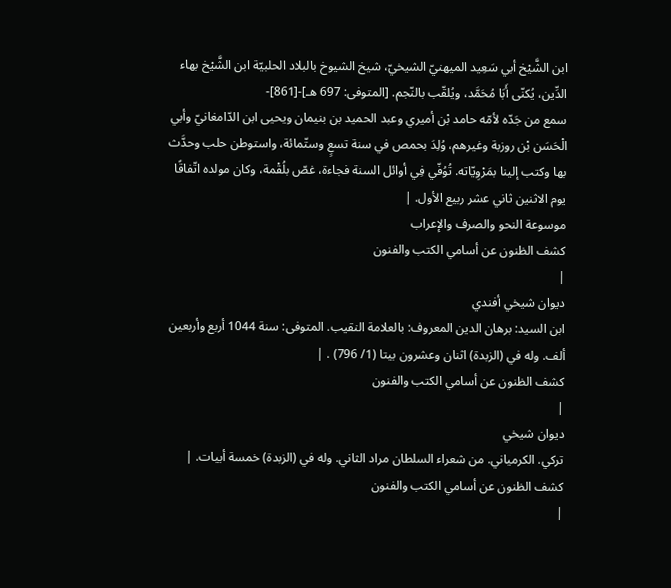ابن الشَّيْخ أبي سَعِيد الميهنيّ الشيخيّ، شيخ الشيوخ بالبلاد الحلبيّة ابن الشَّيْخ بهاء الدِّين، يُكنّى أَبَا مُحَمَّد، ويُلقّب بالنّجم. [المتوفى: 697 هـ]-[861]-
سمع من جَدّه لأمّه حامد بْن أميري وعبد الحميد بن بنيمان ويحيى ابن الدّامغانيّ وأبي الْحَسَن بْن روزبة وغيرهم، وُلِدَ بحمص في سنة تسعٍ وستّمائة، واستوطن حلب وحدَّث بها وكتب إلينا بمَرْوِيّاته. تُوُفّي فِي أوائل السنة فجاءة، غصّ بلُقْمة، وكان مولده اتّفاقًا يوم الاثنين ثاني عشر ربيع الأول. |
موسوعة النحو والصرف والإعراب
كشف الظنون عن أسامي الكتب والفنون
|
ديوان شيخي أفندي
ابن السيد: برهان الدين المعروف: بالعلامة النقيب. المتوفى: سنة 1044 أربع وأربعين ألف. وله في (الزبدة) اثنان وعشرون بيتا (1/ 796) . |
كشف الظنون عن أسامي الكتب والفنون
|
ديوان شيخي
تركي. الكرمياني. من شعراء السلطان مراد الثاني. وله في (الزبدة) خمسة أبيات. |
كشف الظنون عن أسامي الكتب والفنون
|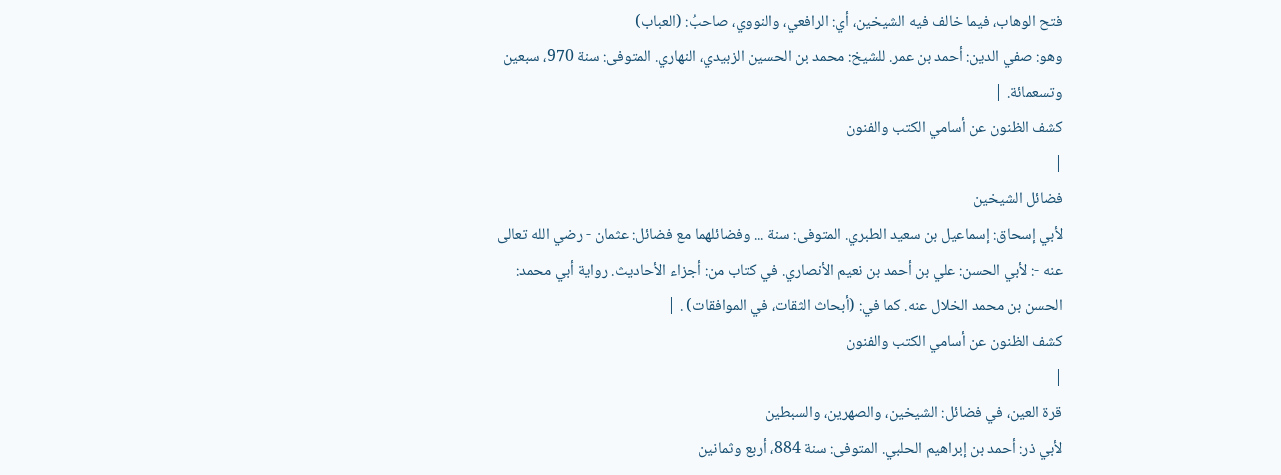فتح الوهاب، فيما خالف فيه الشيخين، أي: الرافعي، والنووي، صاحبُ: (العباب)
وهو: صفي الدين: أحمد بن عمر. للشيخ: محمد بن الحسين الزبيدي، النهاري. المتوفى: سنة 970، سبعين وتسعمائة. |
كشف الظنون عن أسامي الكتب والفنون
|
فضائل الشيخين
لأبي إسحاق: إسماعيل بن سعيد الطبري. المتوفى: سنة ... وفضائلهما مع فضائل: عثمان - رضي الله تعالى عنه -: لأبي الحسن: علي بن أحمد بن نعيم الأنصاري. في كتاب من: أجزاء الأحاديث. رواية أبي محمد: الحسن بن محمد الخلال عنه. كما في: (أبحاث الثقات، في الموافقات) . |
كشف الظنون عن أسامي الكتب والفنون
|
قرة العين، في فضائل: الشيخين، والصهرين، والسبطين
لأبي ذر: أحمد بن إبراهيم الحلبي. المتوفى: سنة 884، أربع وثمانين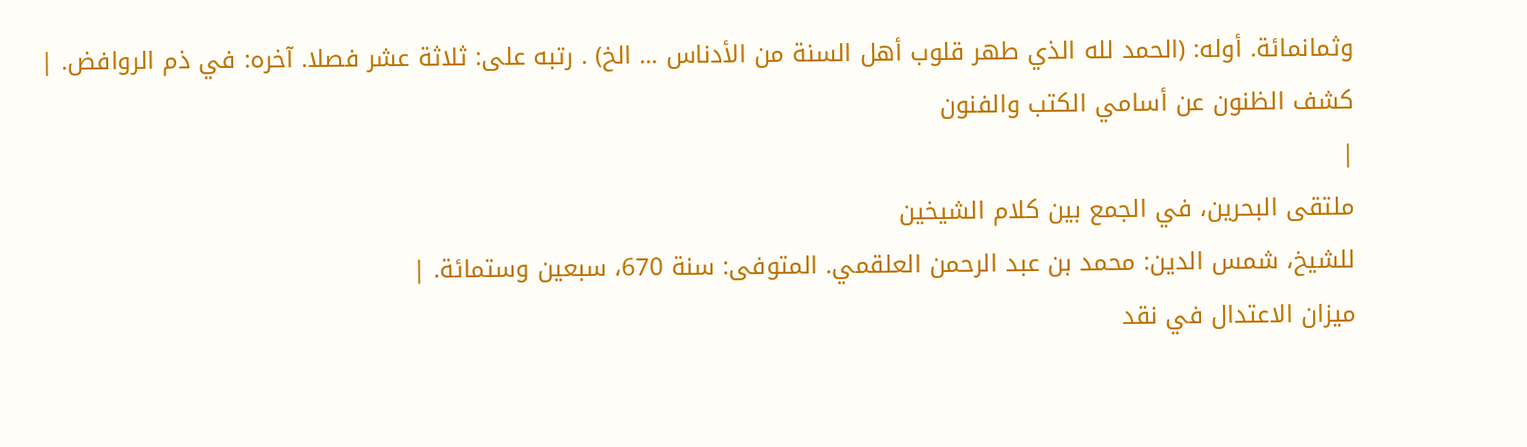وثمانمائة. أوله: (الحمد لله الذي طهر قلوب أهل السنة من الأدناس ... الخ) . رتبه على: ثلاثة عشر فصلا. آخره: في ذم الروافض. |
كشف الظنون عن أسامي الكتب والفنون
|
ملتقى البحرين، في الجمع بين كلام الشيخين
للشيخ، شمس الدين: محمد بن عبد الرحمن العلقمي. المتوفى: سنة 670، سبعين وستمائة. |
ميزان الاعتدال في نقد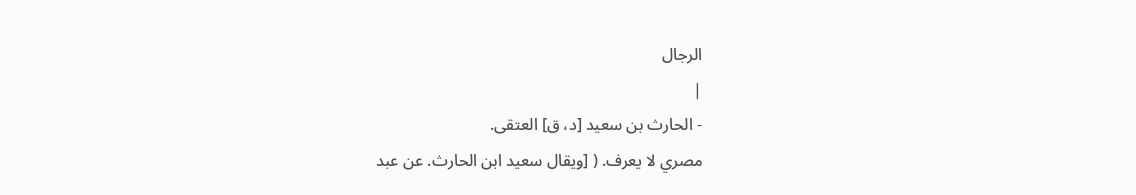الرجال
|
- الحارث بن سعيد [د، ق] العتقى.
مصري لا يعرف. ( [ويقال سعيد ابن الحارث. عن عبد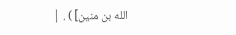الله بن منين] ) . |